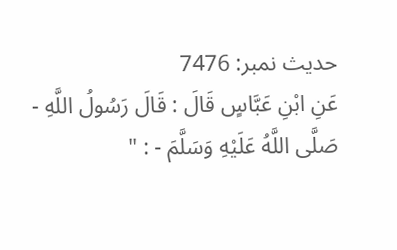حدیث نمبر: 7476
عَنِ ابْنِ عَبَّاسٍ قَالَ : قَالَ رَسُولُ اللَّهِ - صَلَّى اللَّهُ عَلَيْهِ وَسَلَّمَ - : "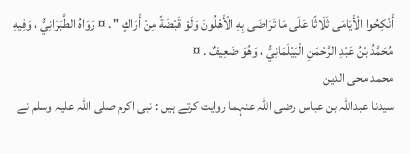أَنْكِحُوا الْأَيَامَى ثَلَاثًا عَلَى مَا تَرَاضَى بِهِ الْأَهْلُونَ وَلَوْ قَبْضَةً مِنْ أَرَاكٍ " . ¤ رَوَاهُ الطَّبَرَانِيُّ ، وَفِيهِ مُحَمَّدُ بْنُ عَبْدِ الرَّحْمَنِ الْبَيْلَمَانِيُّ ، وَهُوَ ضَعِيفٌ . ¤
محمد محی الدین
سیدنا عبداللہ بن عباس رضی اللہ عنہما روایت کرتے ہیں : نبی اکرم صلی اللہ علیہ وسلم نے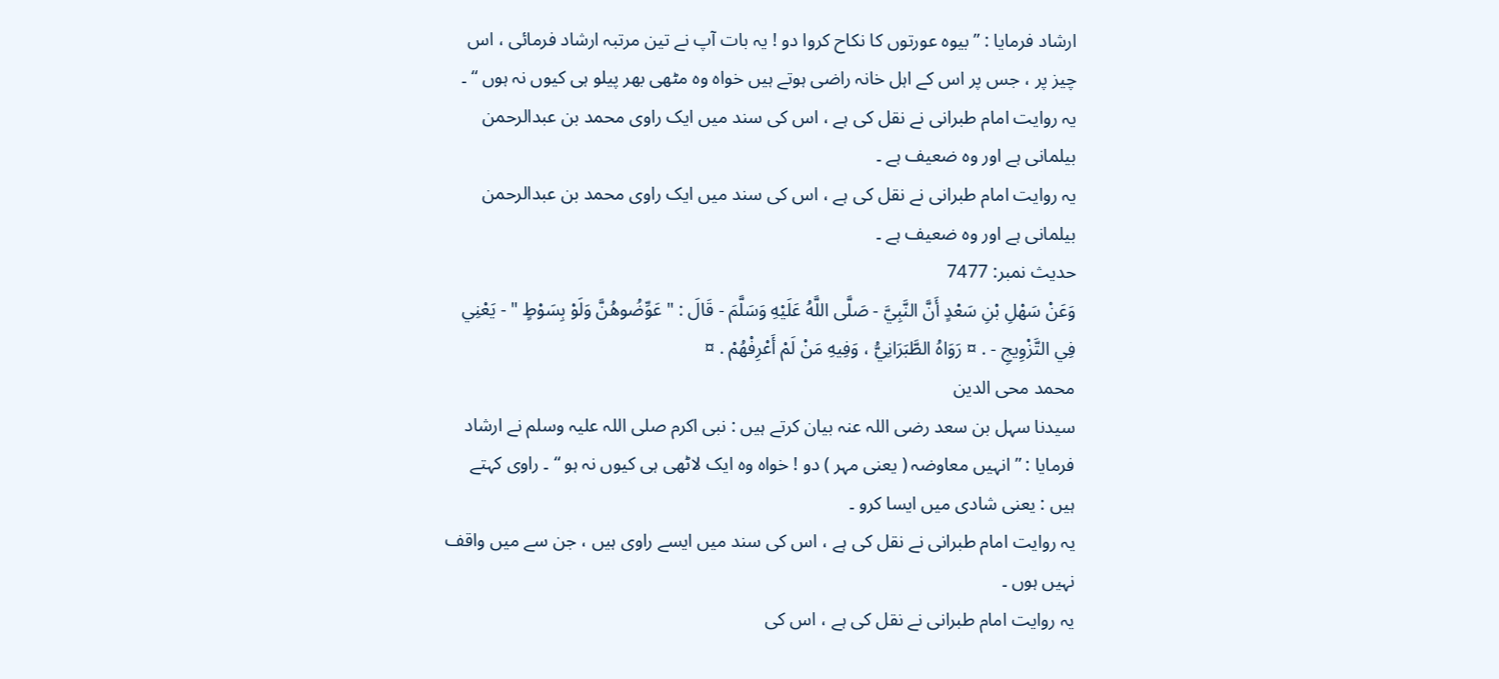ارشاد فرمایا : ” بیوہ عورتوں کا نکاح کروا دو ! یہ بات آپ نے تین مرتبہ ارشاد فرمائی ، اس چیز پر ، جس پر اس کے اہل خانہ راضی ہوتے ہیں خواہ وہ مٹھی بھر پیلو ہی کیوں نہ ہوں “ ۔
یہ روایت امام طبرانی نے نقل کی ہے ، اس کی سند میں ایک راوی محمد بن عبدالرحمن بیلمانی ہے اور وہ ضعیف ہے ۔
یہ روایت امام طبرانی نے نقل کی ہے ، اس کی سند میں ایک راوی محمد بن عبدالرحمن بیلمانی ہے اور وہ ضعیف ہے ۔
حدیث نمبر: 7477
وَعَنْ سَهْلِ بْنِ سَعْدٍ أَنَّ النَّبِيَّ - صَلَّى اللَّهُ عَلَيْهِ وَسَلَّمَ - قَالَ : " عَوِّضُوهُنَّ وَلَوْ بِسَوْطٍ " - يَعْنِي فِي التَّزْوِيجِ - . ¤ رَوَاهُ الطَّبَرَانِيُّ ، وَفِيهِ مَنْ لَمْ أَعْرِفْهُمْ . ¤
محمد محی الدین
سیدنا سہل بن سعد رضی اللہ عنہ بیان کرتے ہیں : نبی اکرم صلی اللہ علیہ وسلم نے ارشاد فرمایا : ” انہیں معاوضہ ( یعنی مہر ) دو ! خواہ وہ ایک لاٹھی ہی کیوں نہ ہو “ ۔ راوی کہتے ہیں : یعنی شادی میں ایسا کرو ۔
یہ روایت امام طبرانی نے نقل کی ہے ، اس کی سند میں ایسے راوی ہیں ، جن سے میں واقف نہیں ہوں ۔
یہ روایت امام طبرانی نے نقل کی ہے ، اس کی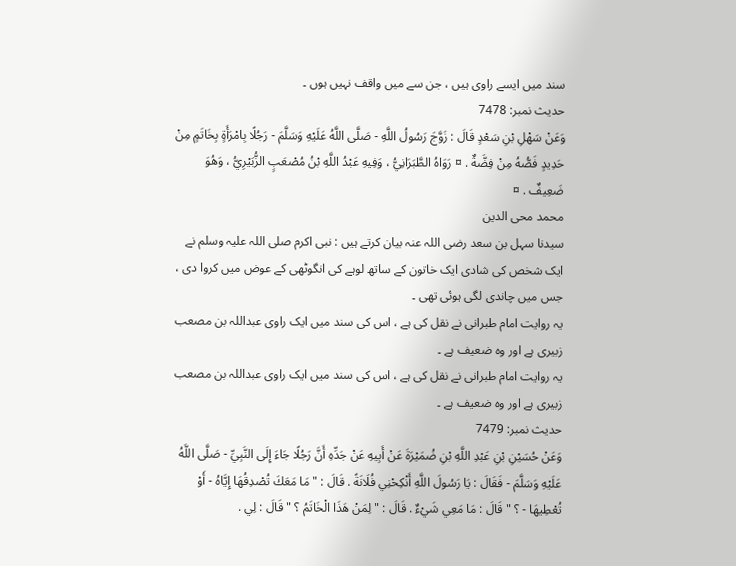سند میں ایسے راوی ہیں ، جن سے میں واقف نہیں ہوں ۔
حدیث نمبر: 7478
وَعَنْ سَهْلِ بْنِ سَعْدٍ قَالَ : زَوَّجَ رَسُولُ اللَّهِ - صَلَّى اللَّهُ عَلَيْهِ وَسَلَّمَ - رَجُلًا بِامْرَأَةٍ بِخَاتَمٍ مِنْ حَدِيدٍ فَصُّهُ مِنْ فِضَّةٌ . ¤ رَوَاهُ الطَّبَرَانِيُّ ، وَفِيهِ عَبْدُ اللَّهِ بْنُ مُصْعَبٍ الزُّبَيْرِيُّ ، وَهُوَ ضَعِيفٌ . ¤
محمد محی الدین
سیدنا سہل بن سعد رضی اللہ عنہ بیان کرتے ہیں : نبی اکرم صلی اللہ علیہ وسلم نے ایک شخص کی شادی ایک خاتون کے ساتھ لوہے کی انگوٹھی کے عوض میں کروا دی ، جس میں چاندی لگی ہوئی تھی ۔
یہ روایت امام طبرانی نے نقل کی ہے ، اس کی سند میں ایک راوی عبداللہ بن مصعب زبیری ہے اور وہ ضعیف ہے ۔
یہ روایت امام طبرانی نے نقل کی ہے ، اس کی سند میں ایک راوی عبداللہ بن مصعب زبیری ہے اور وہ ضعیف ہے ۔
حدیث نمبر: 7479
وَعَنْ حُسَيْنِ بْنِ عَبْدِ اللَّهِ بْنِ ضُمَيْرَةَ عَنْ أَبِيهِ عَنْ جَدِّهِ أَنَّ رَجُلًا جَاءَ إِلَى النَّبِيِّ - صَلَّى اللَّهُ عَلَيْهِ وَسَلَّمَ - فَقَالَ : يَا رَسُولَ اللَّهِ أَنْكِحْنِي فُلَانَةً . قَالَ : " مَا مَعَكَ تُصْدِقُهَا إِيَّاهُ - أَوْ تُعْطِيهَا - ؟ " قَالَ : مَا مَعِي شَيْءٌ . قَالَ : " لِمَنْ هَذَا الْخَاتَمُ ؟ " قَالَ : لِي .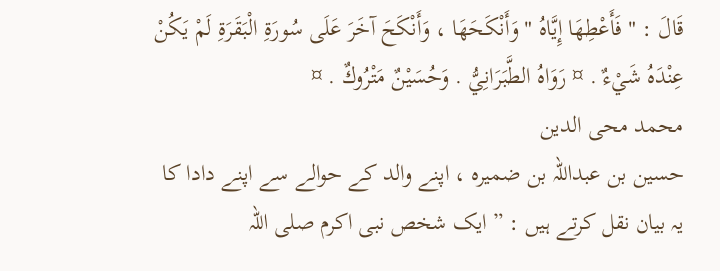قَالَ : " فَأَعْطِهَا إِيَّاهُ " وَأَنْكَحَهَا ، وَأَنْكَحَ آخَرَ عَلَى سُورَةِ الْبَقَرَةِ لَمْ يَكُنْ عِنْدَهُ شَيْءٌ . ¤ رَوَاهُ الطَّبَرَانِيُّ . وَحُسَيْنٌ مَتْرُوكٌ . ¤
محمد محی الدین
حسین بن عبداللہ بن ضمیرہ ، اپنے والد کے حوالے سے اپنے دادا کا یہ بیان نقل کرتے ہیں : ” ایک شخص نبی اکرم صلی اللہ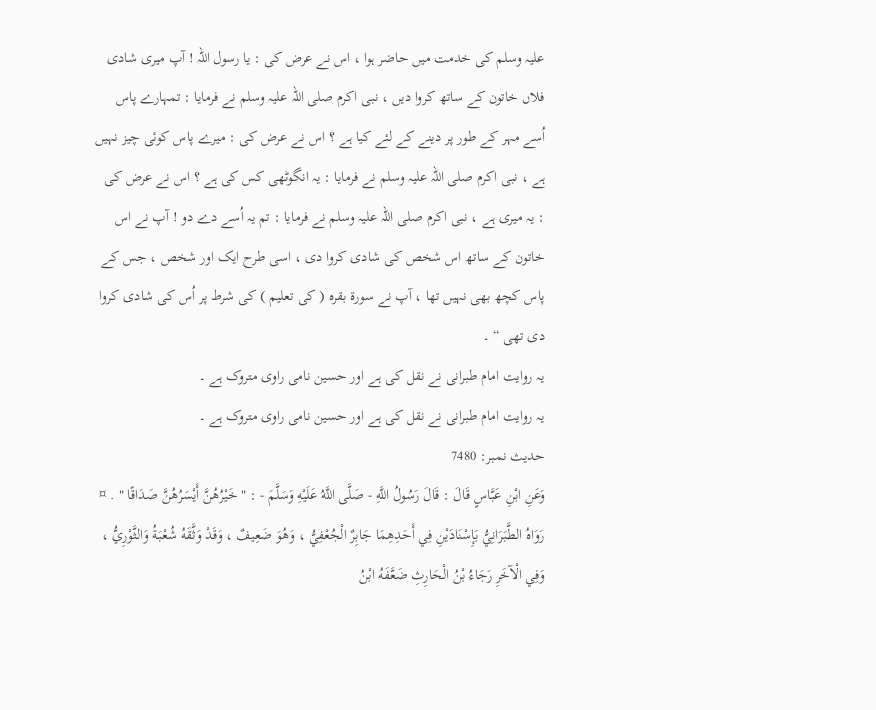علیہ وسلم کی خدمت میں حاضر ہوا ، اس نے عرض کی : یا رسول اللہ ! آپ میری شادی فلاں خاتون کے ساتھ کروا دیں ، نبی اکرم صلی اللہ علیہ وسلم نے فرمایا : تمہارے پاس اُسے مہر کے طور پر دینے کے لئے کیا ہے ؟ اس نے عرض کی : میرے پاس کوئی چیز نہیں ہے ، نبی اکرم صلی اللہ علیہ وسلم نے فرمایا : یہ انگوٹھی کس کی ہے ؟ اس نے عرض کی : یہ میری ہے ، نبی اکرم صلی اللہ علیہ وسلم نے فرمایا : تم یہ اُسے دے دو ! آپ نے اس خاتون کے ساتھ اس شخص کی شادی کروا دی ، اسی طرح ایک اور شخص ، جس کے پاس کچھ بھی نہیں تھا ، آپ نے سورۃ بقرہ ( کی تعلیم ) کی شرط پر اُس کی شادی کروا دی تھی “ ۔
یہ روایت امام طبرانی نے نقل کی ہے اور حسین نامی راوی متروک ہے ۔
یہ روایت امام طبرانی نے نقل کی ہے اور حسین نامی راوی متروک ہے ۔
حدیث نمبر: 7480
وَعَنِ ابْنِ عَبَّاسٍ قَالَ : قَالَ رَسُولُ اللَّهِ - صَلَّى اللَّهُ عَلَيْهِ وَسَلَّمَ - : " خَيْرُهُنَّ أَيْسَرُهُنَّ صَدَاقًا " . ¤ رَوَاهُ الطَّبَرَانِيُّ بَإِسْنَادَيْنِ فِي أَحَدِهِمَا جَابِرٌ الْجُعْفِيُّ ، وَهُوَ ضَعِيفٌ ، وَقَدْ وَثَّقَهُ شُعْبَةُ وَالثَّوْرِيُّ ، وَفِي الْآخَرِ رَجَاءُ بْنُ الْحَارِثِ ضَعَّفَهُ ابْنُ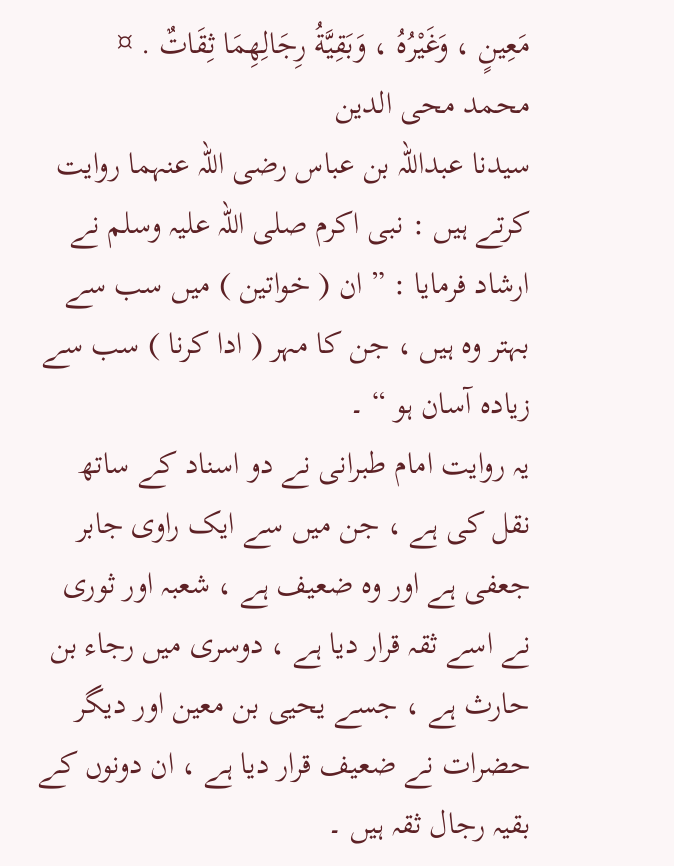مَعِينٍ ، وَغَيْرُهُ ، وَبَقِيَّةُ رِجَالِهِمَا ثِقَاتٌ . ¤
محمد محی الدین
سیدنا عبداللہ بن عباس رضی اللہ عنہما روایت کرتے ہیں : نبی اکرم صلی اللہ علیہ وسلم نے ارشاد فرمایا : ” ان ( خواتین ) میں سب سے بہتر وہ ہیں ، جن کا مہر ( ادا کرنا ) سب سے زیادہ آسان ہو “ ۔
یہ روایت امام طبرانی نے دو اسناد کے ساتھ نقل کی ہے ، جن میں سے ایک راوی جابر جعفی ہے اور وہ ضعیف ہے ، شعبہ اور ثوری نے اسے ثقہ قرار دیا ہے ، دوسری میں رجاء بن حارث ہے ، جسے یحیی بن معین اور دیگر حضرات نے ضعیف قرار دیا ہے ، ان دونوں کے بقیہ رجال ثقہ ہیں ۔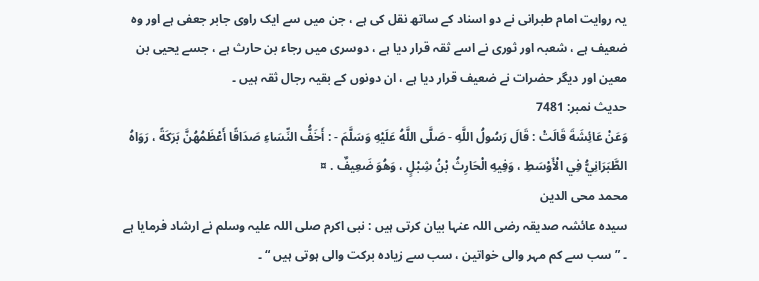یہ روایت امام طبرانی نے دو اسناد کے ساتھ نقل کی ہے ، جن میں سے ایک راوی جابر جعفی ہے اور وہ ضعیف ہے ، شعبہ اور ثوری نے اسے ثقہ قرار دیا ہے ، دوسری میں رجاء بن حارث ہے ، جسے یحیی بن معین اور دیگر حضرات نے ضعیف قرار دیا ہے ، ان دونوں کے بقیہ رجال ثقہ ہیں ۔
حدیث نمبر: 7481
وَعَنْ عَائِشَةَ قَالَتْ : قَالَ رَسُولُ اللَّهِ - صَلَّى اللَّهُ عَلَيْهِ وَسَلَّمَ - : أَخَفُّ النِّسَاءِ صَدَاقًا أَعْظَمُهُنَّ بَرَكَةً ، رَوَاهُ الطَّبَرَانِيُّ فِي الْأَوْسَطِ ، وَفِيهِ الْحَارِثُ بْنُ شِبْلٍ ، وَهُوَ ضَعِيفٌ . ¤
محمد محی الدین
سیدہ عائشہ صدیقہ رضی اللہ عنہا بیان کرتی ہیں : نبی اکرم صلی اللہ علیہ وسلم نے ارشاد فرمایا ہے ۔ ” سب سے کم مہر والی خواتین ، سب سے زیادہ برکت والی ہوتی ہیں “ ۔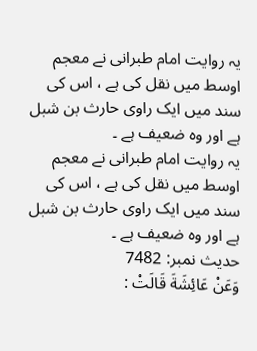یہ روایت امام طبرانی نے معجم اوسط میں نقل کی ہے ، اس کی سند میں ایک راوی حارث بن شبل ہے اور وہ ضعیف ہے ۔
یہ روایت امام طبرانی نے معجم اوسط میں نقل کی ہے ، اس کی سند میں ایک راوی حارث بن شبل ہے اور وہ ضعیف ہے ۔
حدیث نمبر: 7482
وَعَنْ عَائِشَةَ قَالَتْ :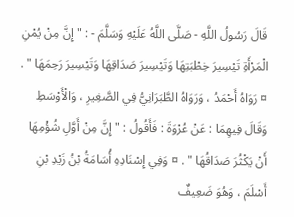قَالَ رَسُولُ اللَّهِ - صَلَّى اللَّهُ عَلَيْهِ وَسَلَّمَ - : " إِنَّ مِنْ يُمْنِ الْمَرْأَةِ تَيْسِيرَ خِطْبَتِهَا وَتَيْسِيرَ صَدَاقِهَا وَتَيْسِيرَ رَحِمَهَا " . ¤ رَوَاهُ أَحْمَدُ ، وَرَوَاهُ الطَّبَرَانِيُّ فِي الصَّغِيرِ ، وَالْأَوْسَطِ وَقَالَ فِيهِمَا : عَنْ عُرْوَةَ : فَأَقُولُ : " إِنَّ مِنْ أَوَّلِ شُؤْمِهَا أَنْ يَكْثُرَ صَدَاقُهَا " . ¤ وَفِي إِسْنَادِهِ أُسَامَةُ بْنُ زَيْدِ بْنِ أَسْلَمَ ، وَهُوَ ضَعِيفٌ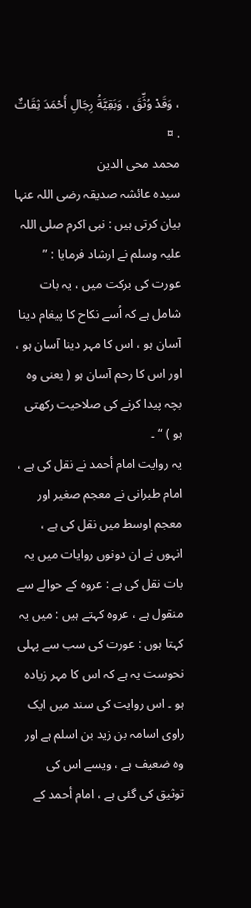، وَقَدْ وُثِّقَ ، وَبَقِيَّةُ رِجَالِ أَحْمَدَ ثِقَاتٌ . ¤
محمد محی الدین
سیدہ عائشہ صدیقہ رضی اللہ عنہا بیان کرتی ہیں : نبی اکرم صلی اللہ علیہ وسلم نے ارشاد فرمایا : ” عورت کی برکت میں ، یہ بات شامل ہے کہ اُسے نکاح کا پیغام دینا آسان ہو ، اس کا مہر دینا آسان ہو ، اور اس کا رحم آسان ہو ( یعنی وہ بچہ پیدا کرنے کی صلاحیت رکھتی ہو ) “ ۔
یہ روایت امام أحمد نے نقل کی ہے ، امام طبرانی نے معجم صغیر اور معجم اوسط میں نقل کی ہے ، انہوں نے ان دونوں روایات میں یہ بات نقل کی ہے : عروہ کے حوالے سے منقول ہے ، عروہ کہتے ہیں : میں یہ کہتا ہوں : عورت کی سب سے پہلی نحوست یہ ہے کہ اس کا مہر زیادہ ہو ۔ اس روایت کی سند میں ایک راوی اسامہ بن زید بن اسلم ہے اور وہ ضعیف ہے ، ویسے اس کی توثیق کی گئی ہے ، امام أحمد کے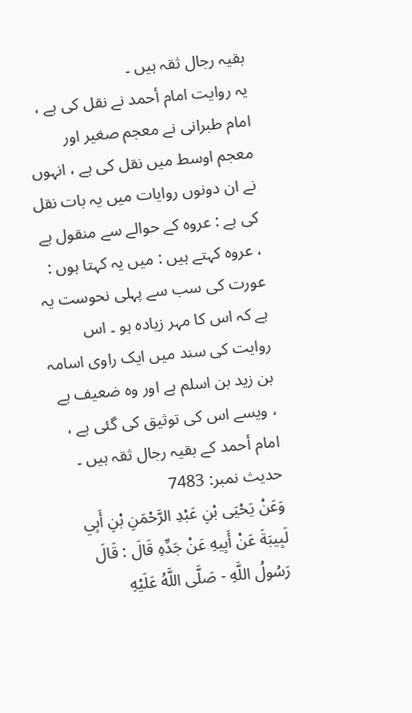بقیہ رجال ثقہ ہیں ۔
یہ روایت امام أحمد نے نقل کی ہے ، امام طبرانی نے معجم صغیر اور معجم اوسط میں نقل کی ہے ، انہوں نے ان دونوں روایات میں یہ بات نقل کی ہے : عروہ کے حوالے سے منقول ہے ، عروہ کہتے ہیں : میں یہ کہتا ہوں : عورت کی سب سے پہلی نحوست یہ ہے کہ اس کا مہر زیادہ ہو ۔ اس روایت کی سند میں ایک راوی اسامہ بن زید بن اسلم ہے اور وہ ضعیف ہے ، ویسے اس کی توثیق کی گئی ہے ، امام أحمد کے بقیہ رجال ثقہ ہیں ۔
حدیث نمبر: 7483
وَعَنْ يَحْيَى بْنِ عَبْدِ الرَّحْمَنِ بْنِ أَبِي لَبِيبَةَ عَنْ أَبِيهِ عَنْ جَدِّهِ قَالَ : قَالَ رَسُولُ اللَّهِ - صَلَّى اللَّهُ عَلَيْهِ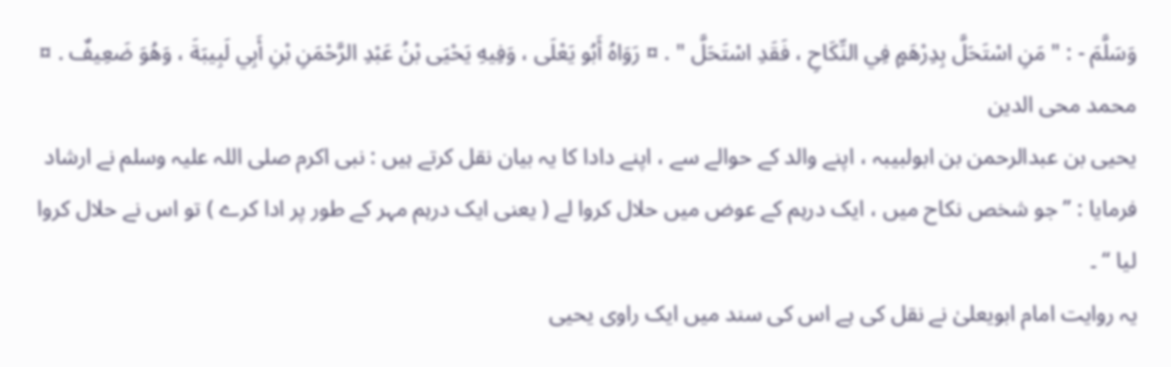وَسَلَّمَ - : " مَنِ اسْتَحَلَّ بِدِرْهَمٍ فِي النِّكَاحِ ، فَقَدِ اسْتَحَلَّ " . ¤ رَوَاهُ أَبُو يَعْلَى ، وَفِيهِ يَحْيَى بْنُ عَبْدِ الرَّحْمَنِ بْنِ أَبِي لَبِيبَةَ ، وَهُوَ ضَعِيفٌ . ¤
محمد محی الدین
یحیی بن عبدالرحمن بن ابولبیبہ ، اپنے والد کے حوالے سے ، اپنے دادا کا یہ بیان نقل کرتے ہیں : نبی اکرم صلی اللہ علیہ وسلم نے ارشاد فرمایا : ” جو شخص نکاح میں ، ایک درہم کے عوض میں حلال کروا لے ( یعنی ایک درہم مہر کے طور پر ادا کرے ) تو اس نے حلال کروا لیا “ ۔
یہ روایت امام ابویعلیٰ نے نقل کی ہے اس کی سند میں ایک راوی یحیی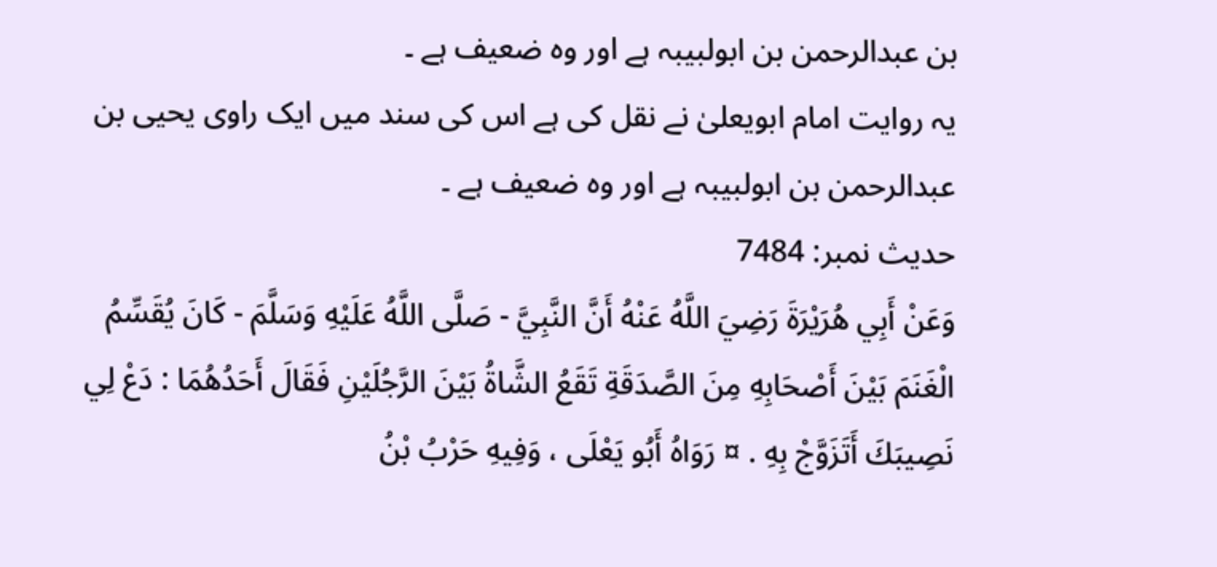بن عبدالرحمن بن ابولبیبہ ہے اور وہ ضعیف ہے ۔
یہ روایت امام ابویعلیٰ نے نقل کی ہے اس کی سند میں ایک راوی یحیی بن عبدالرحمن بن ابولبیبہ ہے اور وہ ضعیف ہے ۔
حدیث نمبر: 7484
وَعَنْ أَبِي هُرَيْرَةَ رَضِيَ اللَّهُ عَنْهُ أَنَّ النَّبِيَّ - صَلَّى اللَّهُ عَلَيْهِ وَسَلَّمَ - كَانَ يُقَسِّمُ الْغَنَمَ بَيْنَ أَصْحَابِهِ مِنَ الصَّدَقَةِ تَقَعُ الشَّاةُ بَيْنَ الرَّجُلَيْنِ فَقَالَ أَحَدُهُمَا : دَعْ لِي نَصِيبَكَ أَتَزَوَّجْ بِهِ . ¤ رَوَاهُ أَبُو يَعْلَى ، وَفِيهِ حَرْبُ بْنُ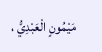مَيْمُونٍ الْعَبْدِيُّ ،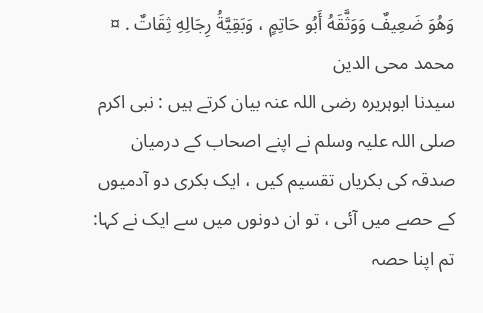وَهُوَ ضَعِيفٌ وَوَثَّقَهُ أَبُو حَاتِمٍ ، وَبَقِيَّةُ رِجَالِهِ ثِقَاتٌ . ¤
محمد محی الدین
سیدنا ابوہریرہ رضی اللہ عنہ بیان کرتے ہیں : نبی اکرم صلی اللہ علیہ وسلم نے اپنے اصحاب کے درمیان صدقہ کی بکریاں تقسیم کیں ، ایک بکری دو آدمیوں کے حصے میں آئی ، تو ان دونوں میں سے ایک نے کہا: تم اپنا حصہ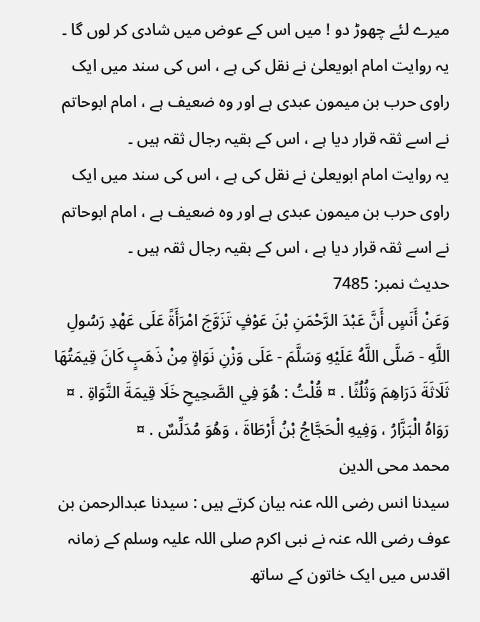میرے لئے چھوڑ دو ! میں اس کے عوض میں شادی کر لوں گا ۔
یہ روایت امام ابویعلیٰ نے نقل کی ہے ، اس کی سند میں ایک راوی حرب بن میمون عبدی ہے اور وہ ضعیف ہے ، امام ابوحاتم نے اسے ثقہ قرار دیا ہے ، اس کے بقیہ رجال ثقہ ہیں ۔
یہ روایت امام ابویعلیٰ نے نقل کی ہے ، اس کی سند میں ایک راوی حرب بن میمون عبدی ہے اور وہ ضعیف ہے ، امام ابوحاتم نے اسے ثقہ قرار دیا ہے ، اس کے بقیہ رجال ثقہ ہیں ۔
حدیث نمبر: 7485
وَعَنْ أَنَسٍ أَنَّ عَبْدَ الرَّحْمَنِ بْنَ عَوْفٍ تَزَوَّجَ امْرَأَةً عَلَى عَهْدِ رَسُولِ اللَّهِ - صَلَّى اللَّهُ عَلَيْهِ وَسَلَّمَ - عَلَى وَزْنِ نَوَاةٍ مِنْ ذَهَبٍ كَانَ قِيمَتُهَا ثَلَاثَةَ دَرَاهِمَ وَثُلُثًا . ¤ قُلْتُ : هُوَ فِي الصَّحِيحِ خَلَا قِيمَةَ النَّوَاةِ . ¤ رَوَاهُ الْبَزَّارُ ، وَفِيهِ الْحَجَّاجُ بْنُ أَرْطَاةَ ، وَهُوَ مُدَلِّسٌ . ¤
محمد محی الدین
سیدنا انس رضی اللہ عنہ بیان کرتے ہیں : سیدنا عبدالرحمن بن عوف رضی اللہ عنہ نے نبی اکرم صلی اللہ علیہ وسلم کے زمانہ اقدس میں ایک خاتون کے ساتھ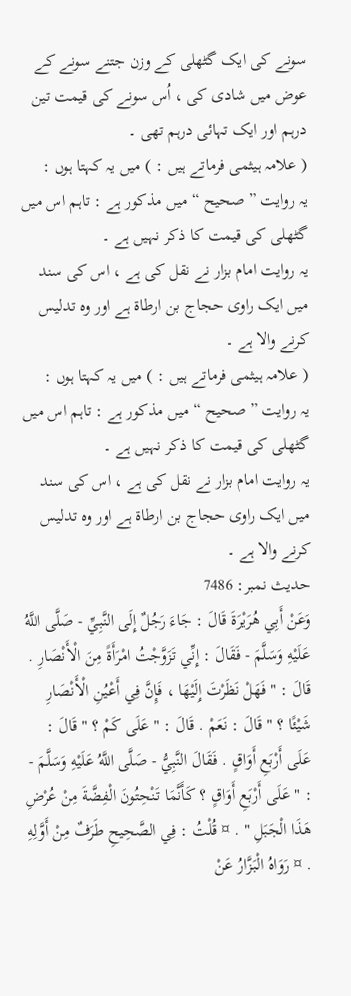سونے کی ایک گٹھلی کے وزن جتنے سونے کے عوض میں شادی کی ، اُس سونے کی قیمت تین درہم اور ایک تہائی درہم تھی ۔
( علامہ ہیثمی فرماتے ہیں : ) میں یہ کہتا ہوں :
یہ روایت ” صحیح “ میں مذکور ہے : تاہم اس میں گٹھلی کی قیمت کا ذکر نہیں ہے ۔
یہ روایت امام بزار نے نقل کی ہے ، اس کی سند میں ایک راوی حجاج بن ارطاۃ ہے اور وہ تدلیس کرنے والا ہے ۔
( علامہ ہیثمی فرماتے ہیں : ) میں یہ کہتا ہوں :
یہ روایت ” صحیح “ میں مذکور ہے : تاہم اس میں گٹھلی کی قیمت کا ذکر نہیں ہے ۔
یہ روایت امام بزار نے نقل کی ہے ، اس کی سند میں ایک راوی حجاج بن ارطاۃ ہے اور وہ تدلیس کرنے والا ہے ۔
حدیث نمبر: 7486
وَعَنْ أَبِي هُرَيْرَةَ قَالَ : جَاءَ رَجُلٌ إِلَى النَّبِيِّ - صَلَّى اللَّهُ عَلَيْهِ وَسَلَّمَ - فَقَالَ : إِنِّي تَزَوَّجْتُ امْرَأَةً مِنَ الْأَنْصَارِ . قَالَ : " فَهَلْ نَظَرْتَ إِلَيْهَا ، فَإِنَّ فِي أَعْيُنِ الْأَنْصَارِ شَيْئًا ؟ " قَالَ : نَعَمْ . قَالَ : " عَلَى كَمْ ؟ " قَالَ : عَلَى أَرْبَعِ أَوَاقٍ . فَقَالَ النَّبِيُّ - صَلَّى اللَّهُ عَلَيْهِ وَسَلَّمَ - : " عَلَى أَرْبَعِ أَوَاقٍ ؟ كَأَنَّمَا تَنْحِتُونَ الْفِضَّةَ مِنْ عُرْضِ هَذَا الْجَبَلِ " . ¤ قُلْتُ : فِي الصَّحِيحِ طَرَفٌ مِنْ أَوَّلِهِ . ¤ رَوَاهُ الْبَزَّارُ عَنْ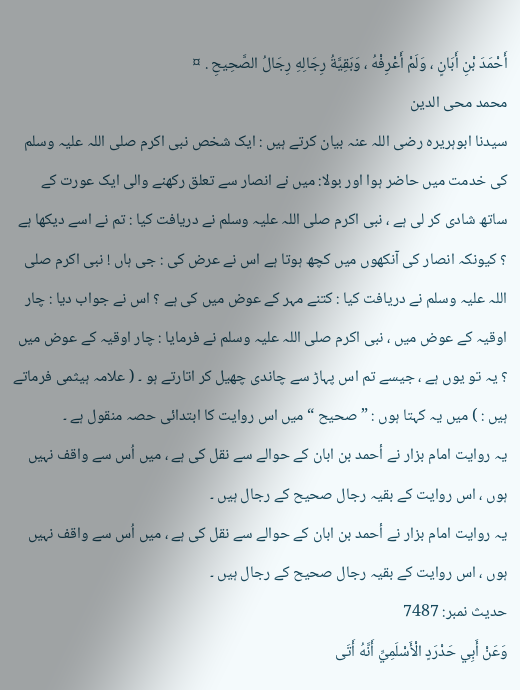أَحْمَدَ بْنِ أَبَانٍ ، وَلَمْ أَعْرِفْهُ ، وَبَقِيَّةُ رِجَالِهِ رِجَالُ الصَّحِيحِ . ¤
محمد محی الدین
سیدنا ابوہریرہ رضی اللہ عنہ بیان کرتے ہیں : ایک شخص نبی اکرم صلی اللہ علیہ وسلم کی خدمت میں حاضر ہوا اور بولا: میں نے انصار سے تعلق رکھنے والی ایک عورت کے ساتھ شادی کر لی ہے ، نبی اکرم صلی اللہ علیہ وسلم نے دریافت کیا : تم نے اسے دیکھا ہے ؟ کیونکہ انصار کی آنکھوں میں کچھ ہوتا ہے اس نے عرض کی : جی ہاں ! نبی اکرم صلی اللہ علیہ وسلم نے دریافت کیا : کتنے مہر کے عوض میں کی ہے ؟ اس نے جواب دیا : چار اوقیہ کے عوض میں ، نبی اکرم صلی اللہ علیہ وسلم نے فرمایا : چار اوقیہ کے عوض میں ؟ یہ تو یوں ہے ، جیسے تم اس پہاڑ سے چاندی چھیل کر اتارتے ہو ۔ ( علامہ ہیثمی فرماتے ہیں : ) میں یہ کہتا ہوں : ” صحیح “ میں اس روایت کا ابتدائی حصہ منقول ہے ۔
یہ روایت امام بزار نے أحمد بن ابان کے حوالے سے نقل کی ہے ، میں اُس سے واقف نہیں ہوں ، اس روایت کے بقیہ رجال صحیح کے رجال ہیں ۔
یہ روایت امام بزار نے أحمد بن ابان کے حوالے سے نقل کی ہے ، میں اُس سے واقف نہیں ہوں ، اس روایت کے بقیہ رجال صحیح کے رجال ہیں ۔
حدیث نمبر: 7487
وَعَنْ أَبِي حَدْرَدٍ الْأَسْلَمِيِّ أَنَّهُ أَتَى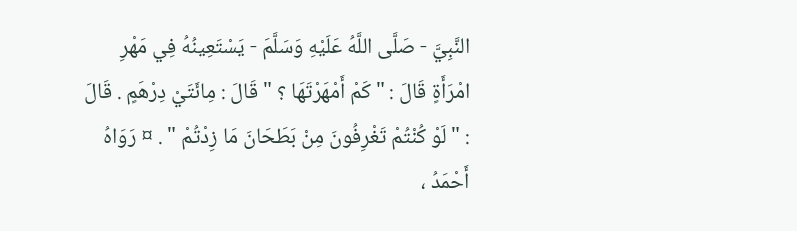النَّبِيَّ - صَلَّى اللَّهُ عَلَيْهِ وَسَلَّمَ - يَسْتَعِينُهُ فِي مَهْرِ امْرَأَةٍ قَالَ : " كَمْ أَمْهَرْتَهَا ؟ " قَالَ : مِائَتَيْ دِرْهَمٍ . قَالَ : " لَوْ كُنْتُمْ تَغْرِفُونَ مِنْ بَطَحَانَ مَا زِدْتُمْ " . ¤ رَوَاهُ أَحْمَدُ ،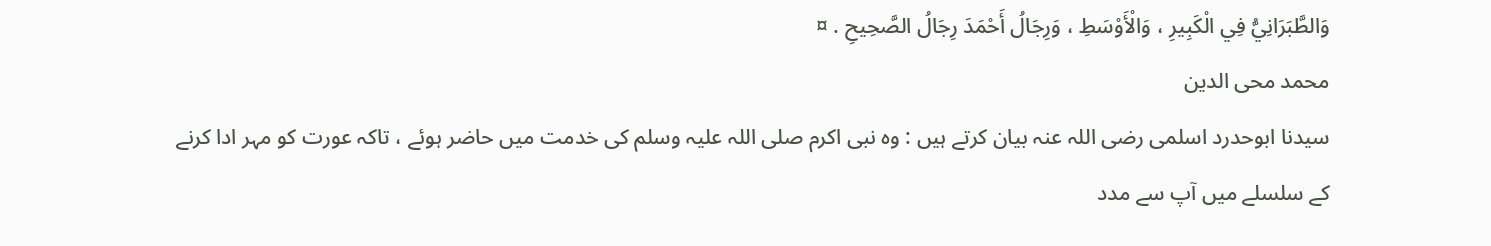وَالطَّبَرَانِيُّ فِي الْكَبِيرِ ، وَالْأَوْسَطِ ، وَرِجَالُ أَحْمَدَ رِجَالُ الصَّحِيحِ . ¤
محمد محی الدین
سیدنا ابوحدرد اسلمی رضی اللہ عنہ بیان کرتے ہیں : وہ نبی اکرم صلی اللہ علیہ وسلم کی خدمت میں حاضر ہوئے ، تاکہ عورت کو مہر ادا کرنے کے سلسلے میں آپ سے مدد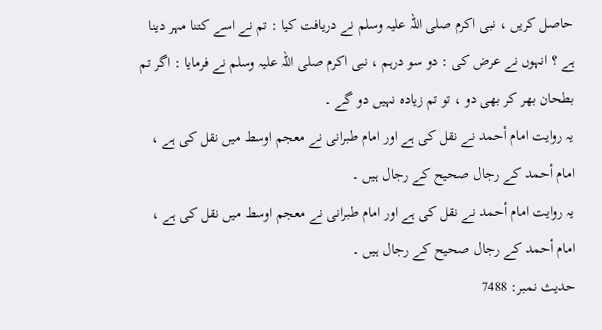حاصل کریں ، نبی اکرم صلی اللہ علیہ وسلم نے دریافت کیا : تم نے اسے کتنا مہر دینا ہے ؟ انہوں نے عرض کی : دو سو درہم ، نبی اکرم صلی اللہ علیہ وسلم نے فرمایا : اگر تم بطحان بھر کر بھی دو ، تو تم زیادہ نہیں دو گے ۔
یہ روایت امام أحمد نے نقل کی ہے اور امام طبرانی نے معجم اوسط میں نقل کی ہے ، امام أحمد کے رجال صحیح کے رجال ہیں ۔
یہ روایت امام أحمد نے نقل کی ہے اور امام طبرانی نے معجم اوسط میں نقل کی ہے ، امام أحمد کے رجال صحیح کے رجال ہیں ۔
حدیث نمبر: 7488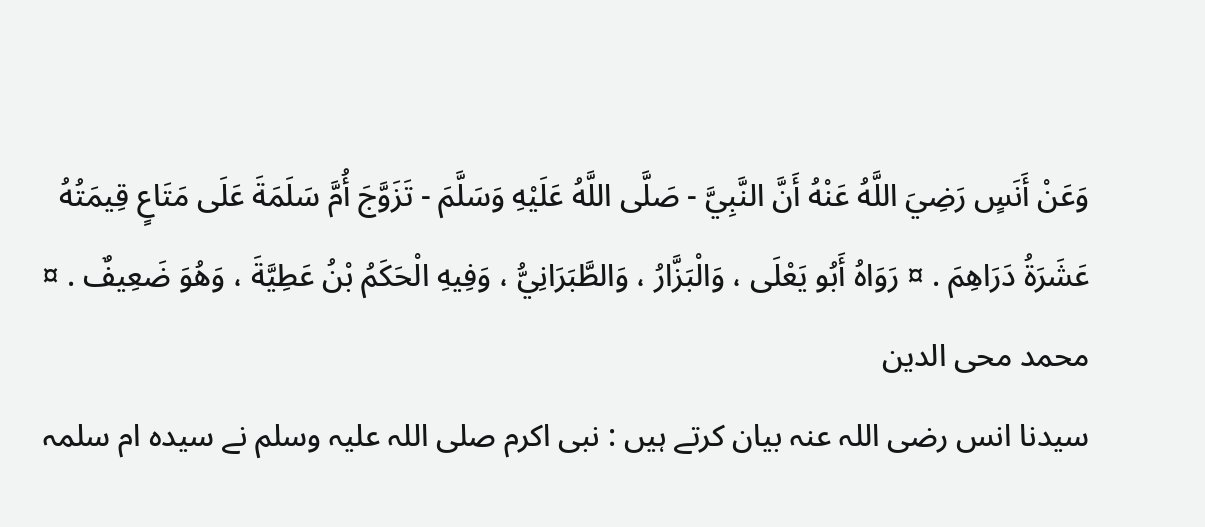وَعَنْ أَنَسٍ رَضِيَ اللَّهُ عَنْهُ أَنَّ النَّبِيَّ - صَلَّى اللَّهُ عَلَيْهِ وَسَلَّمَ - تَزَوَّجَ أُمَّ سَلَمَةَ عَلَى مَتَاعٍ قِيمَتُهُ عَشَرَةُ دَرَاهِمَ . ¤ رَوَاهُ أَبُو يَعْلَى ، وَالْبَزَّارُ ، وَالطَّبَرَانِيُّ ، وَفِيهِ الْحَكَمُ بْنُ عَطِيَّةَ ، وَهُوَ ضَعِيفٌ . ¤
محمد محی الدین
سیدنا انس رضی اللہ عنہ بیان کرتے ہیں : نبی اکرم صلی اللہ علیہ وسلم نے سیدہ ام سلمہ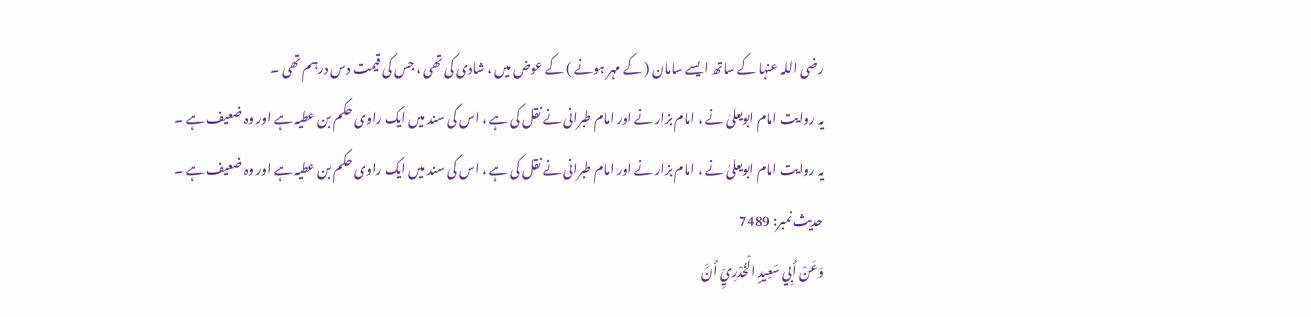رضی اللہ عنہا کے ساتھ ایسے سامان ( کے مہر ہونے ) کے عوض میں ، شادی کی تھی ، جس کی قیمت دس درہم تھی ۔
یہ روایت امام ابویعلیٰ نے ، امام بزار نے اور امام طبرانی نے نقل کی ہے ، اس کی سند میں ایک راوی حکم بن عطیہ ہے اور وہ ضعیف ہے ۔
یہ روایت امام ابویعلیٰ نے ، امام بزار نے اور امام طبرانی نے نقل کی ہے ، اس کی سند میں ایک راوی حکم بن عطیہ ہے اور وہ ضعیف ہے ۔
حدیث نمبر: 7489
وَعَنْ أَبِي سَعِيدٍ الْخُدْرِيِّ أَنَّ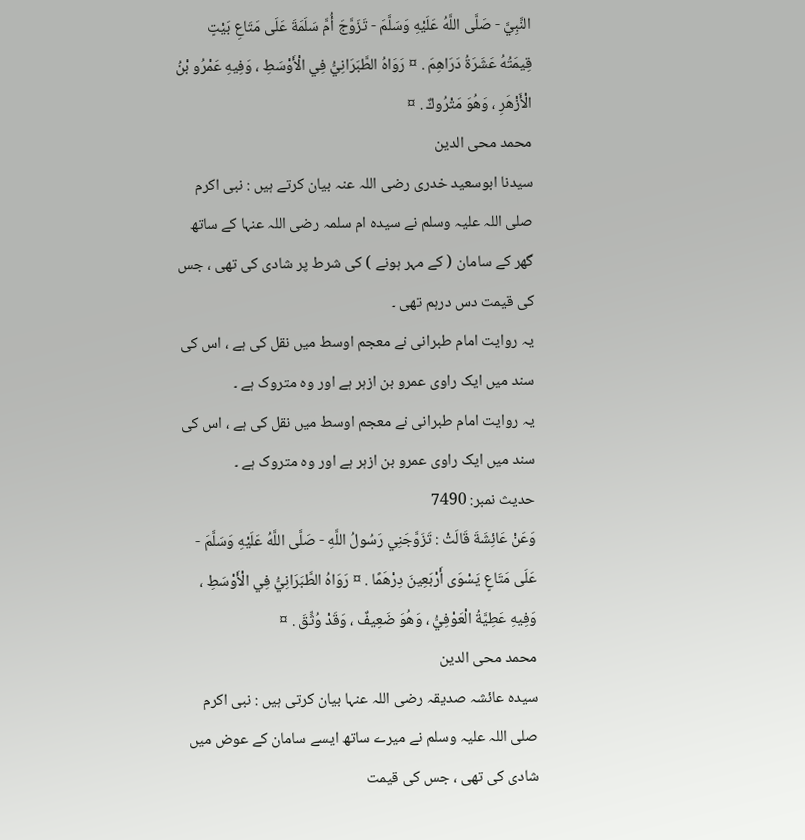النَّبِيَّ - صَلَّى اللَّهُ عَلَيْهِ وَسَلَّمَ - تَزَوَّجَ أُمَّ سَلَمَةَ عَلَى مَتَاعِ بَيْتٍ قِيمَتُهُ عَشَرَةُ دَرَاهِمَ . ¤ رَوَاهُ الطَّبَرَانِيُّ فِي الْأَوْسَطِ ، وَفِيهِ عَمْرُو بْنُ الْأَزْهَرِ ، وَهُوَ مَتْرُوكٌ . ¤
محمد محی الدین
سیدنا ابوسعید خدری رضی اللہ عنہ بیان کرتے ہیں : نبی اکرم صلی اللہ علیہ وسلم نے سیدہ ام سلمہ رضی اللہ عنہا کے ساتھ گھر کے سامان ( کے مہر ہونے ) کی شرط پر شادی کی تھی ، جس کی قیمت دس درہم تھی ۔
یہ روایت امام طبرانی نے معجم اوسط میں نقل کی ہے ، اس کی سند میں ایک راوی عمرو بن ازہر ہے اور وہ متروک ہے ۔
یہ روایت امام طبرانی نے معجم اوسط میں نقل کی ہے ، اس کی سند میں ایک راوی عمرو بن ازہر ہے اور وہ متروک ہے ۔
حدیث نمبر: 7490
وَعَنْ عَائِشَةَ قَالَتْ : تَزَوَّجَنِي رَسُولُ اللَّهِ - صَلَّى اللَّهُ عَلَيْهِ وَسَلَّمَ - عَلَى مَتَاعٍ يَسْوَى أَرْبَعِينَ دِرْهَمًا . ¤ رَوَاهُ الطَّبَرَانِيُّ فِي الْأَوْسَطِ ، وَفِيهِ عَطِيَّةُ الْعَوْفِيُّ ، وَهُوَ ضَعِيفٌ ، وَقَدْ وُثِّقَ . ¤
محمد محی الدین
سیدہ عائشہ صدیقہ رضی اللہ عنہا بیان کرتی ہیں : نبی اکرم صلی اللہ علیہ وسلم نے میرے ساتھ ایسے سامان کے عوض میں شادی کی تھی ، جس کی قیمت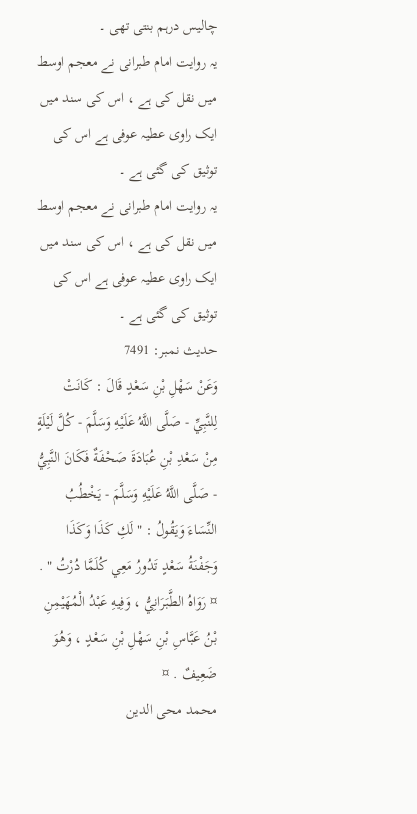چالیس درہم بنتی تھی ۔
یہ روایت امام طبرانی نے معجم اوسط میں نقل کی ہے ، اس کی سند میں ایک راوی عطیہ عوفی ہے اس کی توثیق کی گئی ہے ۔
یہ روایت امام طبرانی نے معجم اوسط میں نقل کی ہے ، اس کی سند میں ایک راوی عطیہ عوفی ہے اس کی توثیق کی گئی ہے ۔
حدیث نمبر: 7491
وَعَنْ سَهْلِ بْنِ سَعْدٍ قَالَ : كَانَتْ لِلنَّبِيِّ - صَلَّى اللَّهُ عَلَيْهِ وَسَلَّمَ - كُلَّ لَيْلَةٍ مِنْ سَعْدِ بْنِ عُبَادَةَ صَحْفَةٌ فَكَانَ النَّبِيُّ - صَلَّى اللَّهُ عَلَيْهِ وَسَلَّمَ - يَخْطُبُ النِّسَاءَ وَيَقُولُ : " لَكِ كَذَا وَكَذَا وَجَفْنَةُ سَعْدٍ تَدُورُ مَعِي كُلَمَّا دُرْتُ " . ¤ رَوَاهُ الطَّبَرَانِيُّ ، وَفِيهِ عَبْدُ الْمُهَيْمِنِ بْنُ عَبَّاسِ بْنِ سَهْلِ بْنِ سَعْدٍ ، وَهُوَ ضَعِيفٌ . ¤
محمد محی الدین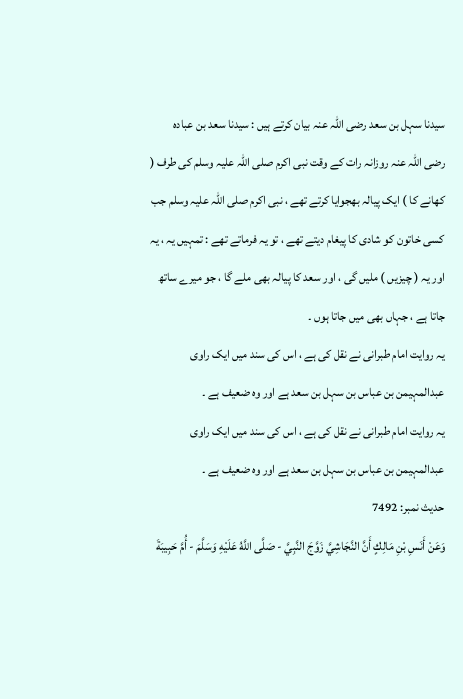سیدنا سہل بن سعد رضی اللہ عنہ بیان کرتے ہیں : سیدنا سعد بن عبادہ رضی اللہ عنہ روزانہ رات کے وقت نبی اکرم صلی اللہ علیہ وسلم کی طرف ( کھانے کا ) ایک پیالہ بھجوایا کرتے تھے ، نبی اکرم صلی اللہ علیہ وسلم جب کسی خاتون کو شادی کا پیغام دیتے تھے ، تو یہ فرماتے تھے : تمہیں یہ ، یہ اور یہ ( چیزیں ) ملیں گی ، اور سعد کا پیالہ بھی ملے گا ، جو میرے ساتھ جاتا ہے ، جہاں بھی میں جاتا ہوں ۔
یہ روایت امام طبرانی نے نقل کی ہے ، اس کی سند میں ایک راوی عبدالمہیمن بن عباس بن سہل بن سعد ہے اور وہ ضعیف ہے ۔
یہ روایت امام طبرانی نے نقل کی ہے ، اس کی سند میں ایک راوی عبدالمہیمن بن عباس بن سہل بن سعد ہے اور وہ ضعیف ہے ۔
حدیث نمبر: 7492
وَعَنْ أَنَسِ بْنِ مَالِكٍ أَنَّ النَّجَاشِيَّ زَوَّجَ النَّبِيَّ - صَلَّى اللَّهُ عَلَيْهِ وَسَلَّمَ - أُمَّ حَبِيبَةَ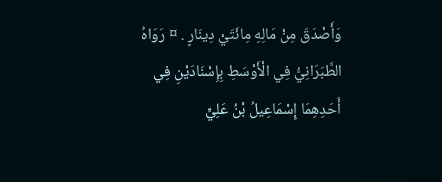وَأَصْدَقَ مِنْ مَالِهِ مِائَتَيْ دِينَارٍ . ¤ رَوَاهُ الطَّبَرَانِيُّ فِي الْأَوْسَطِ بِإِسْنَادَيْنِ فِي أَحَدِهِمَا إِسْمَاعِيلُ بْنُ عَلِيٍّ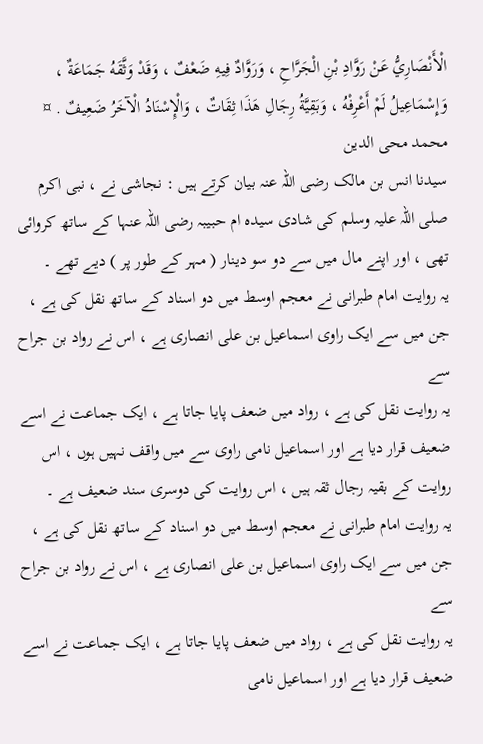الْأَنْصَارِيُّ عَنْ رَوَّادِ بْنِ الْجَرَّاحِ ، وَرَوَّادٌ فِيهِ ضَعْفٌ ، وَقَدْ وَثَّقَهُ جَمَاعَةٌ ، وَإِسْمَاعِيلُ لَمْ أَعْرِفْهُ ، وَبَقِيَّةُ رِجَالِ هَذَا ثِقَاتٌ ، وَالْإِسْنَادُ الْآخَرُ ضَعِيفٌ . ¤
محمد محی الدین
سیدنا انس بن مالک رضی اللہ عنہ بیان کرتے ہیں : نجاشی نے ، نبی اکرم صلی اللہ علیہ وسلم کی شادی سیدہ ام حبیبہ رضی اللہ عنہا کے ساتھ کروائی تھی ، اور اپنے مال میں سے دو سو دینار ( مہر کے طور پر ) دیے تھے ۔
یہ روایت امام طبرانی نے معجم اوسط میں دو اسناد کے ساتھ نقل کی ہے ، جن میں سے ایک راوی اسماعیل بن علی انصاری ہے ، اس نے رواد بن جراح سے
یہ روایت نقل کی ہے ، رواد میں ضعف پایا جاتا ہے ، ایک جماعت نے اسے ضعیف قرار دیا ہے اور اسماعیل نامی راوی سے میں واقف نہیں ہوں ، اس روایت کے بقیہ رجال ثقہ ہیں ، اس روایت کی دوسری سند ضعیف ہے ۔
یہ روایت امام طبرانی نے معجم اوسط میں دو اسناد کے ساتھ نقل کی ہے ، جن میں سے ایک راوی اسماعیل بن علی انصاری ہے ، اس نے رواد بن جراح سے
یہ روایت نقل کی ہے ، رواد میں ضعف پایا جاتا ہے ، ایک جماعت نے اسے ضعیف قرار دیا ہے اور اسماعیل نامی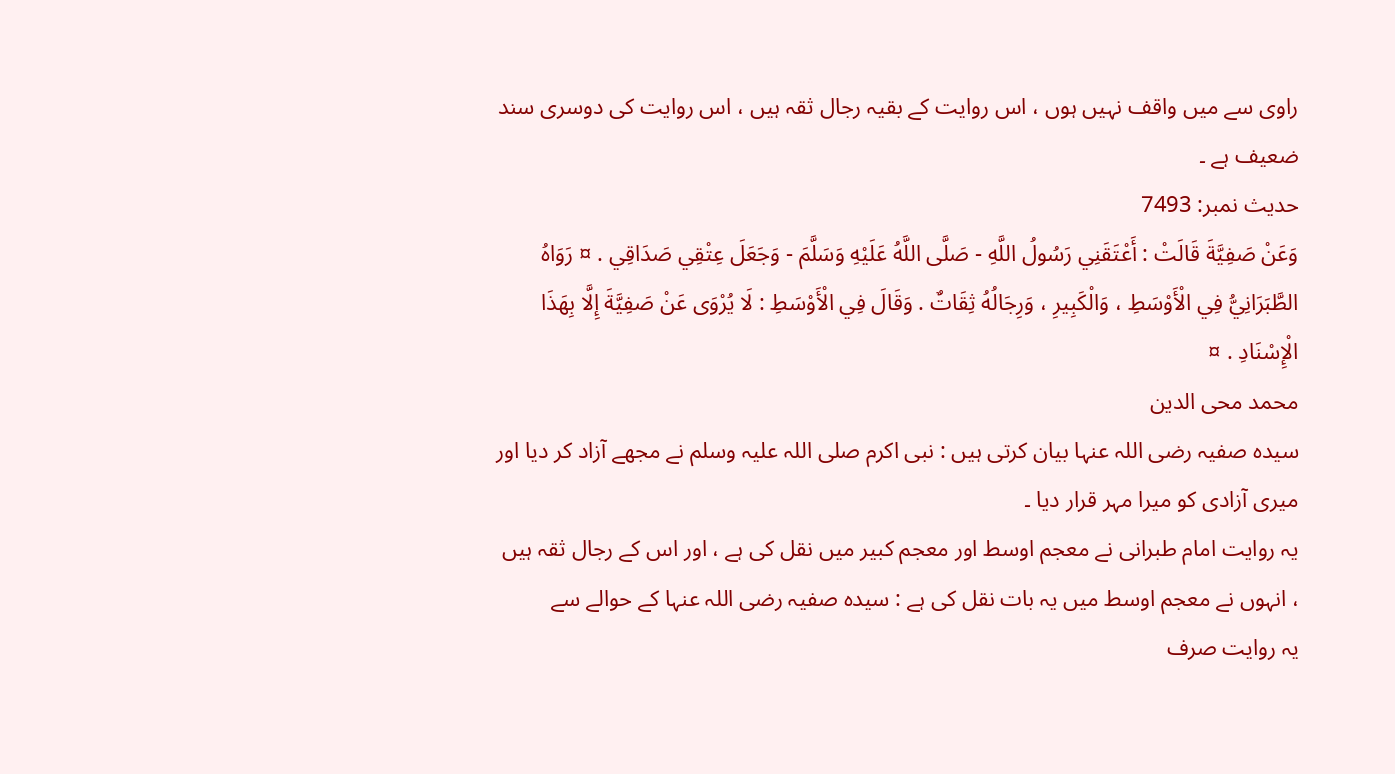راوی سے میں واقف نہیں ہوں ، اس روایت کے بقیہ رجال ثقہ ہیں ، اس روایت کی دوسری سند ضعیف ہے ۔
حدیث نمبر: 7493
وَعَنْ صَفِيَّةَ قَالَتْ : أَعْتَقَنِي رَسُولُ اللَّهِ - صَلَّى اللَّهُ عَلَيْهِ وَسَلَّمَ - وَجَعَلَ عِتْقِي صَدَاقِي . ¤ رَوَاهُ الطَّبَرَانِيُّ فِي الْأَوْسَطِ ، وَالْكَبِيرِ ، وَرِجَالُهُ ثِقَاتٌ . وَقَالَ فِي الْأَوْسَطِ : لَا يُرْوَى عَنْ صَفِيَّةَ إِلَّا بِهَذَا الْإِسْنَادِ . ¤
محمد محی الدین
سیدہ صفیہ رضی اللہ عنہا بیان کرتی ہیں : نبی اکرم صلی اللہ علیہ وسلم نے مجھے آزاد کر دیا اور میری آزادی کو میرا مہر قرار دیا ۔
یہ روایت امام طبرانی نے معجم اوسط اور معجم کبیر میں نقل کی ہے ، اور اس کے رجال ثقہ ہیں ، انہوں نے معجم اوسط میں یہ بات نقل کی ہے : سیدہ صفیہ رضی اللہ عنہا کے حوالے سے
یہ روایت صرف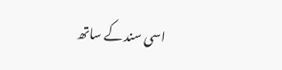اسی سند کے ساتھ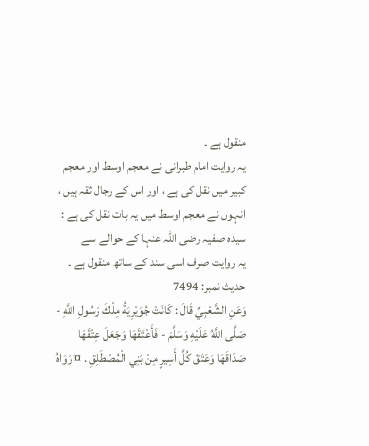منقول ہے ۔
یہ روایت امام طبرانی نے معجم اوسط اور معجم کبیر میں نقل کی ہے ، اور اس کے رجال ثقہ ہیں ، انہوں نے معجم اوسط میں یہ بات نقل کی ہے : سیدہ صفیہ رضی اللہ عنہا کے حوالے سے
یہ روایت صرف اسی سند کے ساتھ منقول ہے ۔
حدیث نمبر: 7494
وَعَنِ الشَّعْبِيِّ قَالَ : كَانَتْ جُوَيْرِيَةُ مِلْكَ رَسُولِ اللَّهِ - صَلَّى اللَّهُ عَلَيْهِ وَسَلَّمَ - فَأَعْتَقَهَا وَجَعَلَ عِتْقَهَا صَدَاقَهَا وَعَتَقَ كُلَّ أَسِيرٍ مِنْ بَنِي الْمُصْطَلِقِ . ¤ رَوَاهُ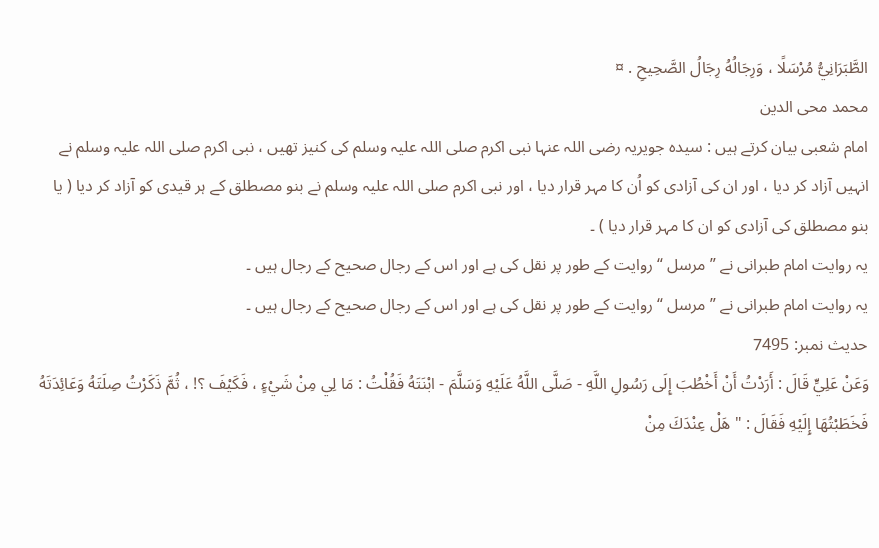الطَّبَرَانِيُّ مُرْسَلًا ، وَرِجَالُهُ رِجَالُ الصَّحِيحِ . ¤
محمد محی الدین
امام شعبی بیان کرتے ہیں : سیدہ جویریہ رضی اللہ عنہا نبی اکرم صلی اللہ علیہ وسلم کی کنیز تھیں ، نبی اکرم صلی اللہ علیہ وسلم نے انہیں آزاد کر دیا ، اور ان کی آزادی کو اُن کا مہر قرار دیا ، اور نبی اکرم صلی اللہ علیہ وسلم نے بنو مصطلق کے ہر قیدی کو آزاد کر دیا ( یا بنو مصطلق کی آزادی کو ان کا مہر قرار دیا ) ۔
یہ روایت امام طبرانی نے ” مرسل “ روایت کے طور پر نقل کی ہے اور اس کے رجال صحیح کے رجال ہیں ۔
یہ روایت امام طبرانی نے ” مرسل “ روایت کے طور پر نقل کی ہے اور اس کے رجال صحیح کے رجال ہیں ۔
حدیث نمبر: 7495
وَعَنْ عَلِيٍّ قَالَ : أَرَدْتُ أَنْ أَخْطُبَ إِلَى رَسُولِ اللَّهِ - صَلَّى اللَّهُ عَلَيْهِ وَسَلَّمَ - ابْنَتَهُ فَقُلْتُ : مَا لِي مِنْ شَيْءٍ ، فَكَيْفَ ؟! ، ثُمَّ ذَكَرْتُ صِلَتَهُ وَعَائِدَتَهُ فَخَطَبْتُهَا إِلَيْهِ فَقَالَ : " هَلْ عِنْدَكَ مِنْ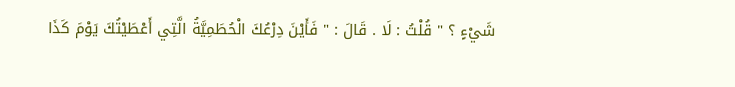شَيْءٍ ؟ " قُلْتُ : لَا . قَالَ : " فَأَيْنَ دِرْعُكَ الْحُطَمِيَّةُ الَّتِي أَعْطَيْتُكَ يَوْمَ كَذَا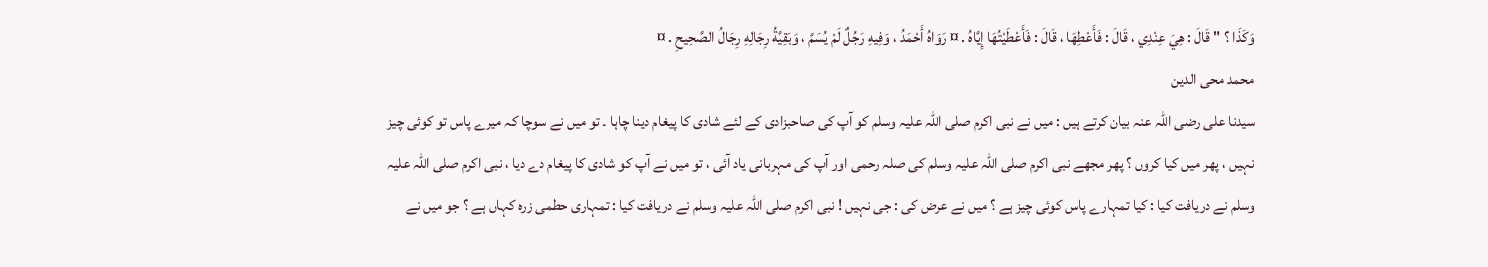وَكَذَا ؟ " قَالَ : هِيَ عِنْدِي ، قَالَ : فَأَعْطِهَا ، قَالَ : فَأَعْطَيْتُهَا إِيَّاهُ . ¤ رَوَاهُ أَحْمَدُ ، وَفِيهِ رَجُلٌ لَمْ يُسَمَّ ، وَبَقِيَّةُ رِجَالِهِ رِجَالُ الصَّحِيحِ . ¤
محمد محی الدین
سیدنا علی رضی اللہ عنہ بیان کرتے ہیں : میں نے نبی اکرم صلی اللہ علیہ وسلم کو آپ کی صاحبزادی کے لئے شادی کا پیغام دینا چاہا ۔ تو میں نے سوچا کہ میرے پاس تو کوئی چیز نہیں ، پھر میں کیا کروں ؟ پھر مجھے نبی اکرم صلی اللہ علیہ وسلم کی صلہ رحمی اور آپ کی مہربانی یاد آئی ، تو میں نے آپ کو شادی کا پیغام دے دیا ، نبی اکرم صلی اللہ علیہ وسلم نے دریافت کیا : کیا تمہارے پاس کوئی چیز ہے ؟ میں نے عرض کی : جی نہیں ! نبی اکرم صلی اللہ علیہ وسلم نے دریافت کیا : تمہاری حطمی زرہ کہاں ہے ؟ جو میں نے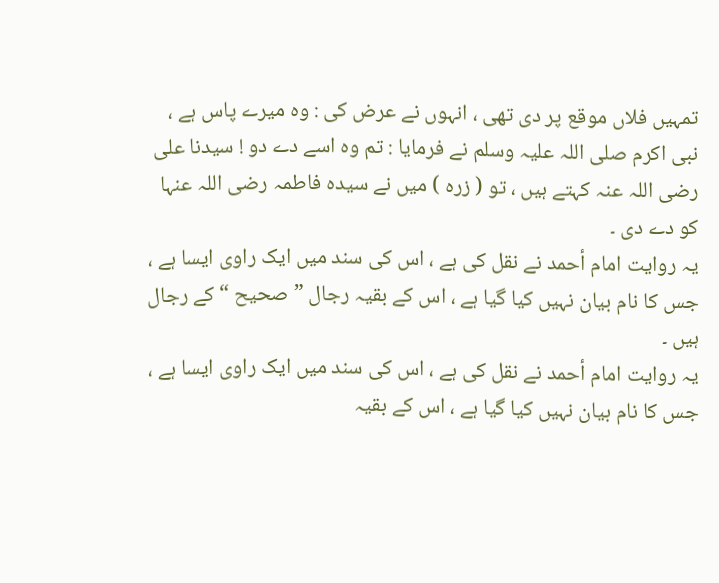تمہیں فلاں موقع پر دی تھی ، انہوں نے عرض کی : وہ میرے پاس ہے ، نبی اکرم صلی اللہ علیہ وسلم نے فرمایا : تم وہ اسے دے دو ! سیدنا علی رضی اللہ عنہ کہتے ہیں ، تو ( زرہ ) میں نے سیدہ فاطمہ رضی اللہ عنہا کو دے دی ۔
یہ روایت امام أحمد نے نقل کی ہے ، اس کی سند میں ایک راوی ایسا ہے ، جس کا نام بیان نہیں کیا گیا ہے ، اس کے بقیہ رجال ” صحیح “ کے رجال ہیں ۔
یہ روایت امام أحمد نے نقل کی ہے ، اس کی سند میں ایک راوی ایسا ہے ، جس کا نام بیان نہیں کیا گیا ہے ، اس کے بقیہ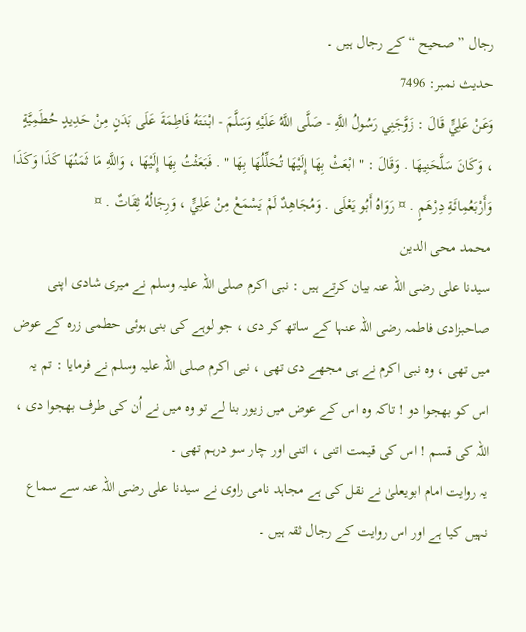رجال ” صحیح “ کے رجال ہیں ۔
حدیث نمبر: 7496
وَعَنْ عَلِيٍّ قَالَ : زَوَّجَنِي رَسُولُ اللَّهِ - صَلَّى اللَّهُ عَلَيْهِ وَسَلَّمَ - ابْنَتَهُ فَاطِمَةَ عَلَى بَدَنٍ مِنْ حَدِيدٍ حُطَمِيَّةٍ ، وَكَانَ سَلَّحَنِيهَا . وَقَالَ : " ابْعَثْ بِهَا إِلَيْهَا تُحَلِّلُهَا بِهَا " . فَبَعَثْتُ بِهَا إِلَيْهَا ، وَاللَّهِ مَا ثَمَنُهَا كَذَا وَكَذَا وَأَرْبَعُمِائَةِ دِرْهَمٍ . ¤ رَوَاهُ أَبُو يَعْلَى . وَمُجَاهِدٌ لَمْ يَسْمَعْ مِنْ عَلِيٍّ ، وَرِجَالُهُ ثِقَاتٌ . ¤
محمد محی الدین
سیدنا علی رضی اللہ عنہ بیان کرتے ہیں : نبی اکرم صلی اللہ علیہ وسلم نے میری شادی اپنی صاحبزادی فاطمہ رضی اللہ عنہا کے ساتھ کر دی ، جو لوہے کی بنی ہوئی حطمی زرہ کے عوض میں تھی ، وہ نبی اکرم نے ہی مجھے دی تھی ، نبی اکرم صلی اللہ علیہ وسلم نے فرمایا : تم یہ اس کو بھجوا دو ! تاکہ وہ اس کے عوض میں زیور بنا لے تو وہ میں نے اُن کی طرف بھجوا دی ، اللہ کی قسم ! اس کی قیمت اتنی ، اتنی اور چار سو درہم تھی ۔
یہ روایت امام ابویعلیٰ نے نقل کی ہے مجاہد نامی راوی نے سیدنا علی رضی اللہ عنہ سے سماع نہیں کیا ہے اور اس روایت کے رجال ثقہ ہیں ۔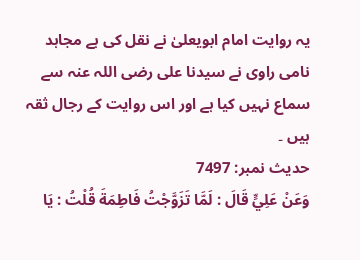یہ روایت امام ابویعلیٰ نے نقل کی ہے مجاہد نامی راوی نے سیدنا علی رضی اللہ عنہ سے سماع نہیں کیا ہے اور اس روایت کے رجال ثقہ ہیں ۔
حدیث نمبر: 7497
وَعَنْ عَلِيٍّ قَالَ : لَمَّا تَزَوَّجْتُ فَاطِمَةَ قُلْتُ : يَا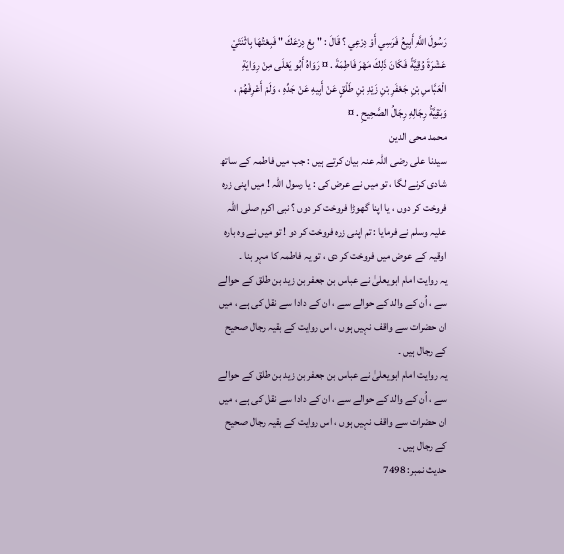رَسُولَ اللَّهِ أَبِيعُ فَرَسِي أَوْ دِرْعِي ؟ قَالَ : " بِعْ دِرْعَكَ " فَبِعْتُهَا بِاثْنَتَيْ عَشْرَةَ وُقِيَّةً فَكَانَ ذَلِكَ مَهْرَ فَاطِمَةَ . ¤ رَوَاهُ أَبُو يَعْلَى مِنْ رِوَايَةِ الْعَبَّاسِ بْنِ جَعْفَرِ بْنِ زَيْدِ بْنِ طَلْقٍ عَنْ أَبِيهِ عَنْ جَدِّهِ ، وَلَمْ أَعْرِفْهُمْ ، وَبَقِيَّةُ رِجَالِهِ رِجَالُ الصَّحِيحِ . ¤
محمد محی الدین
سیدنا علی رضی اللہ عنہ بیان کرتے ہیں : جب میں فاطمہ کے ساتھ شادی کرنے لگا ، تو میں نے عرض کی : یا رسول اللہ ! میں اپنی زرہ فروخت کر دوں ، یا اپنا گھوڑا فروخت کر دوں ؟ نبی اکرم صلی اللہ علیہ وسلم نے فرمایا : تم اپنی زرہ فروخت کر دو ! تو میں نے وہ بارہ اوقیہ کے عوض میں فروخت کر دی ، تو یہ فاطمہ کا مہر بنا ۔
یہ روایت امام ابویعلیٰ نے عباس بن جعفر بن زید بن طلق کے حوالے سے ، اُن کے والد کے حوالے سے ، ان کے دادا سے نقل کی ہے ، میں ان حضرات سے واقف نہیں ہوں ، اس روایت کے بقیہ رجال صحیح کے رجال ہیں ۔
یہ روایت امام ابویعلیٰ نے عباس بن جعفر بن زید بن طلق کے حوالے سے ، اُن کے والد کے حوالے سے ، ان کے دادا سے نقل کی ہے ، میں ان حضرات سے واقف نہیں ہوں ، اس روایت کے بقیہ رجال صحیح کے رجال ہیں ۔
حدیث نمبر: 7498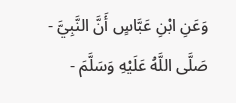وَعَنِ ابْنِ عَبَّاسٍ أَنَّ النَّبِيَّ - صَلَّى اللَّهُ عَلَيْهِ وَسَلَّمَ -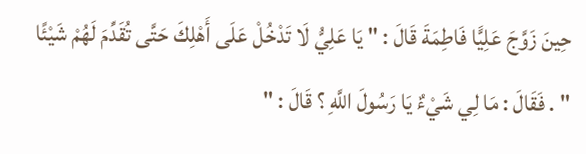حِينَ زَوَّجَ عَلِيًّا فَاطِمَةَ قَالَ : " يَا عَلِيُّ لَا تَدْخُلْ عَلَى أَهْلِكَ حَتَّى تُقَدِّمَ لَهُمْ شَيْئًا " . فَقَالَ : مَا لِي شَيْءٌ يَا رَسُولَ اللَّهِ ؟ قَالَ : "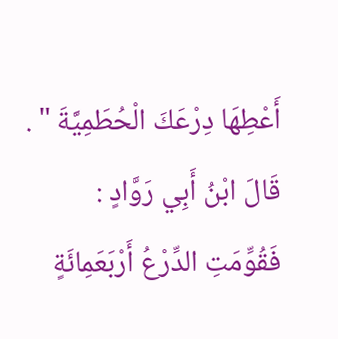أَعْطِهَا دِرْعَكَ الْحُطَمِيَّةَ " . قَالَ ابْنُ أَبِي رَوَّادٍ : فَقُوِّمَتِ الدِّرْعُ أَرْبَعَمِائَةٍ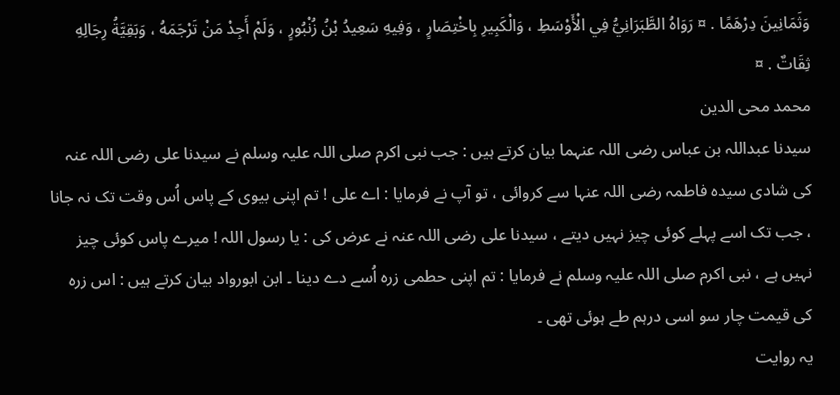وَثَمَانِينَ دِرْهَمًا . ¤ رَوَاهُ الطَّبَرَانِيُّ فِي الْأَوْسَطِ ، وَالْكَبِيرِ بِاخْتِصَارٍ ، وَفِيهِ سَعِيدُ بْنُ زُنْبُورٍ ، وَلَمْ أَجِدْ مَنْ تَرْجَمَهُ ، وَبَقِيَّةُ رِجَالِهِ ثِقَاتٌ . ¤
محمد محی الدین
سیدنا عبداللہ بن عباس رضی اللہ عنہما بیان کرتے ہیں : جب نبی اکرم صلی اللہ علیہ وسلم نے سیدنا علی رضی اللہ عنہ کی شادی سیدہ فاطمہ رضی اللہ عنہا سے کروائی ، تو آپ نے فرمایا : اے علی ! تم اپنی بیوی کے پاس اُس وقت تک نہ جانا ، جب تک اسے پہلے کوئی چیز نہیں دیتے ، سیدنا علی رضی اللہ عنہ نے عرض کی : یا رسول اللہ ! میرے پاس کوئی چیز نہیں ہے ، نبی اکرم صلی اللہ علیہ وسلم نے فرمایا : تم اپنی حطمی زرہ اُسے دے دینا ۔ ابن ابورواد بیان کرتے ہیں : اس زرہ کی قیمت چار سو اسی درہم طے ہوئی تھی ۔
یہ روایت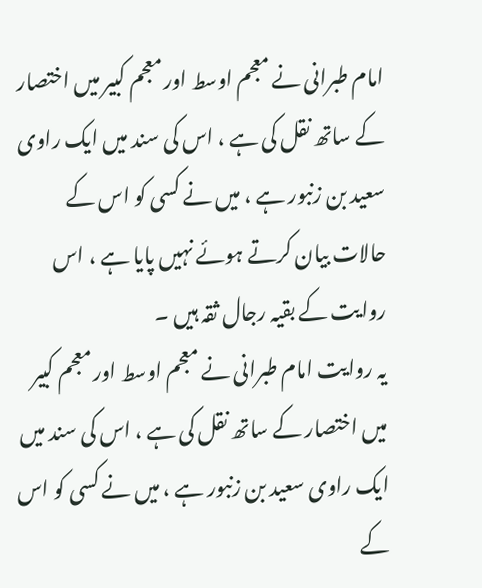امام طبرانی نے معجم اوسط اور معجم کبیر میں اختصار کے ساتھ نقل کی ہے ، اس کی سند میں ایک راوی سعید بن زنبور ہے ، میں نے کسی کو اس کے حالات بیان کرتے ہوئے نہیں پایا ہے ، اس روایت کے بقیہ رجال ثقہ ہیں ۔
یہ روایت امام طبرانی نے معجم اوسط اور معجم کبیر میں اختصار کے ساتھ نقل کی ہے ، اس کی سند میں ایک راوی سعید بن زنبور ہے ، میں نے کسی کو اس کے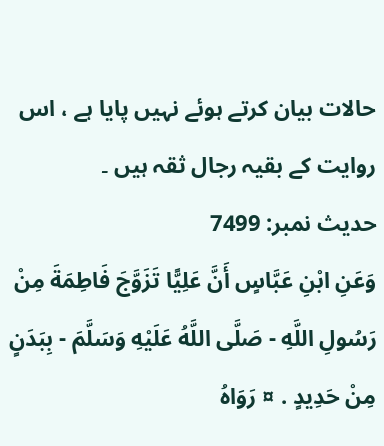حالات بیان کرتے ہوئے نہیں پایا ہے ، اس روایت کے بقیہ رجال ثقہ ہیں ۔
حدیث نمبر: 7499
وَعَنِ ابْنِ عَبَّاسٍ أَنَّ عَلِيًّا تَزَوَّجَ فَاطِمَةَ مِنْ رَسُولِ اللَّهِ - صَلَّى اللَّهُ عَلَيْهِ وَسَلَّمَ - بِبَدَنٍ مِنْ حَدِيدٍ . ¤ رَوَاهُ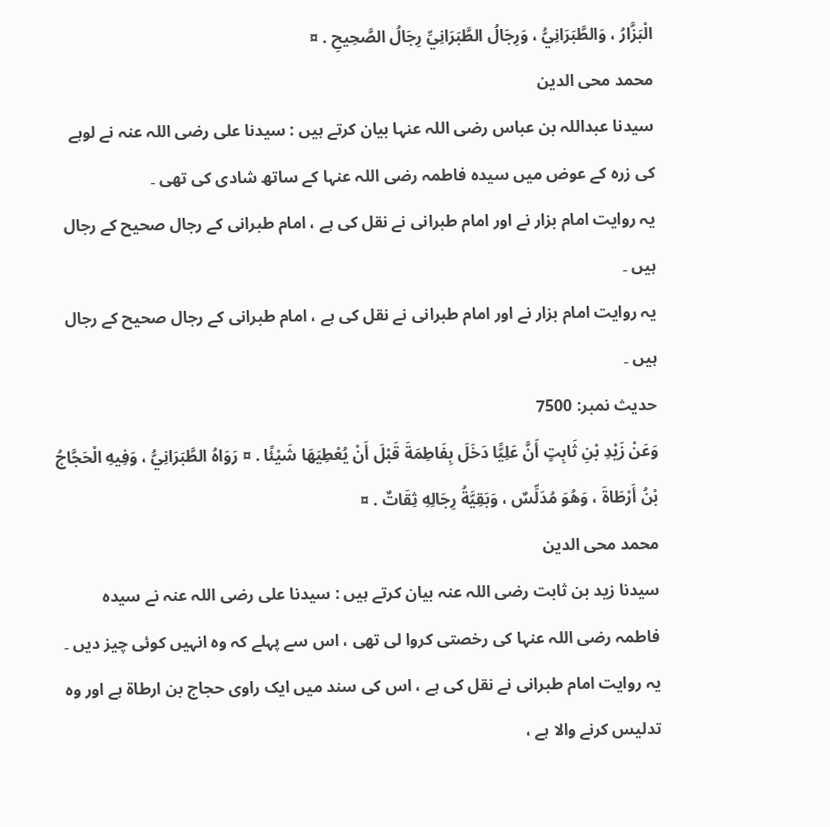الْبَزَّارُ ، وَالطَّبَرَانِيُّ ، وَرِجَالُ الطَّبَرَانِيِّ رِجَالُ الصَّحِيحِ . ¤
محمد محی الدین
سیدنا عبداللہ بن عباس رضی اللہ عنہا بیان کرتے ہیں : سیدنا علی رضی اللہ عنہ نے لوہے کی زرہ کے عوض میں سیدہ فاطمہ رضی اللہ عنہا کے ساتھ شادی کی تھی ۔
یہ روایت امام بزار نے اور امام طبرانی نے نقل کی ہے ، امام طبرانی کے رجال صحیح کے رجال ہیں ۔
یہ روایت امام بزار نے اور امام طبرانی نے نقل کی ہے ، امام طبرانی کے رجال صحیح کے رجال ہیں ۔
حدیث نمبر: 7500
وَعَنْ زَيْدِ بْنِ ثَابِتٍ أَنَّ عَلِيًّا دَخَلَ بِفَاطِمَةَ قَبْلَ أَنْ يُعْطِيَهَا شَيْئًا . ¤ رَوَاهُ الطَّبَرَانِيُّ ، وَفِيهِ الْحَجَّاجُ بْنُ أَرْطَاةَ ، وَهُوَ مُدَلِّسٌ ، وَبَقِيَّةُ رِجَالِهِ ثِقَاتٌ . ¤
محمد محی الدین
سیدنا زید بن ثابت رضی اللہ عنہ بیان کرتے ہیں : سیدنا علی رضی اللہ عنہ نے سیدہ فاطمہ رضی اللہ عنہا کی رخصتی کروا لی تھی ، اس سے پہلے کہ وہ انہیں کوئی چیز دیں ۔
یہ روایت امام طبرانی نے نقل کی ہے ، اس کی سند میں ایک راوی حجاج بن ارطاۃ ہے اور وہ تدلیس کرنے والا ہے ،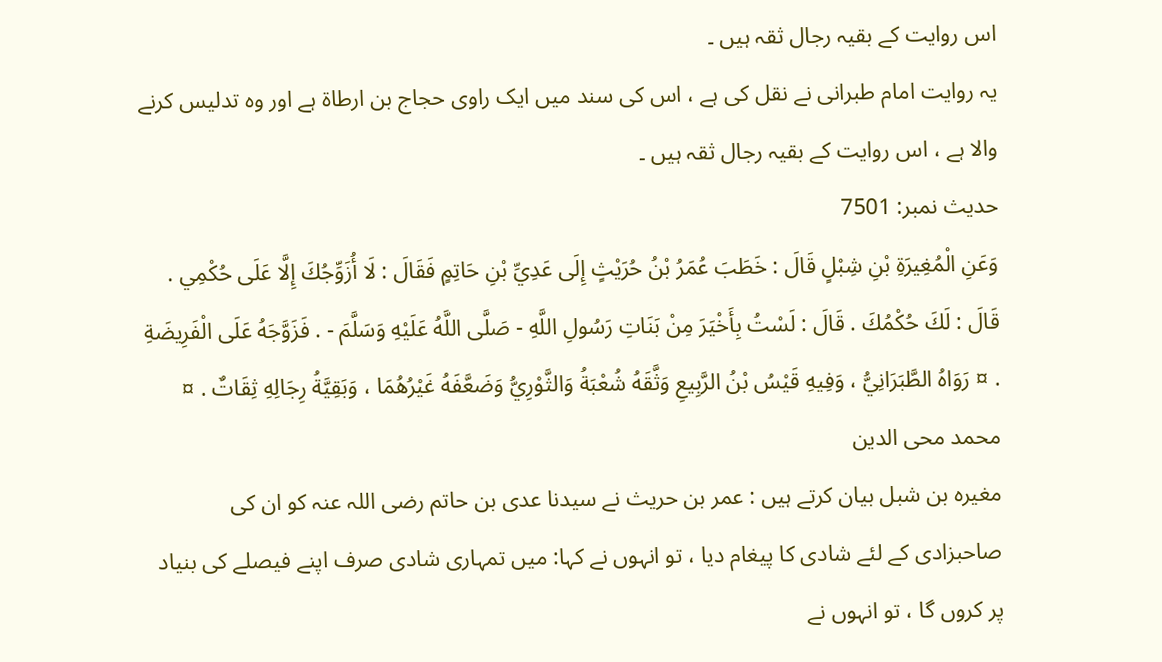اس روایت کے بقیہ رجال ثقہ ہیں ۔
یہ روایت امام طبرانی نے نقل کی ہے ، اس کی سند میں ایک راوی حجاج بن ارطاۃ ہے اور وہ تدلیس کرنے والا ہے ، اس روایت کے بقیہ رجال ثقہ ہیں ۔
حدیث نمبر: 7501
وَعَنِ الْمُغِيرَةِ بْنِ شِبْلٍ قَالَ : خَطَبَ عُمَرُ بْنُ حُرَيْثٍ إِلَى عَدِيِّ بْنِ حَاتِمٍ فَقَالَ : لَا أُزَوِّجُكَ إِلَّا عَلَى حُكْمِي . قَالَ : لَكَ حُكْمُكَ . قَالَ : لَسْتُ بِأَخْيَرَ مِنْ بَنَاتِ رَسُولِ اللَّهِ - صَلَّى اللَّهُ عَلَيْهِ وَسَلَّمَ - . فَزَوَّجَهُ عَلَى الْفَرِيضَةِ . ¤ رَوَاهُ الطَّبَرَانِيُّ ، وَفِيهِ قَيْسُ بْنُ الرَّبِيعِ وَثَّقَهُ شُعْبَةُ وَالثَّوْرِيُّ وَضَعَّفَهُ غَيْرُهُمَا ، وَبَقِيَّةُ رِجَالِهِ ثِقَاتٌ . ¤
محمد محی الدین
مغیرہ بن شبل بیان کرتے ہیں : عمر بن حریث نے سیدنا عدی بن حاتم رضی اللہ عنہ کو ان کی صاحبزادی کے لئے شادی کا پیغام دیا ، تو انہوں نے کہا: میں تمہاری شادی صرف اپنے فیصلے کی بنیاد پر کروں گا ، تو انہوں نے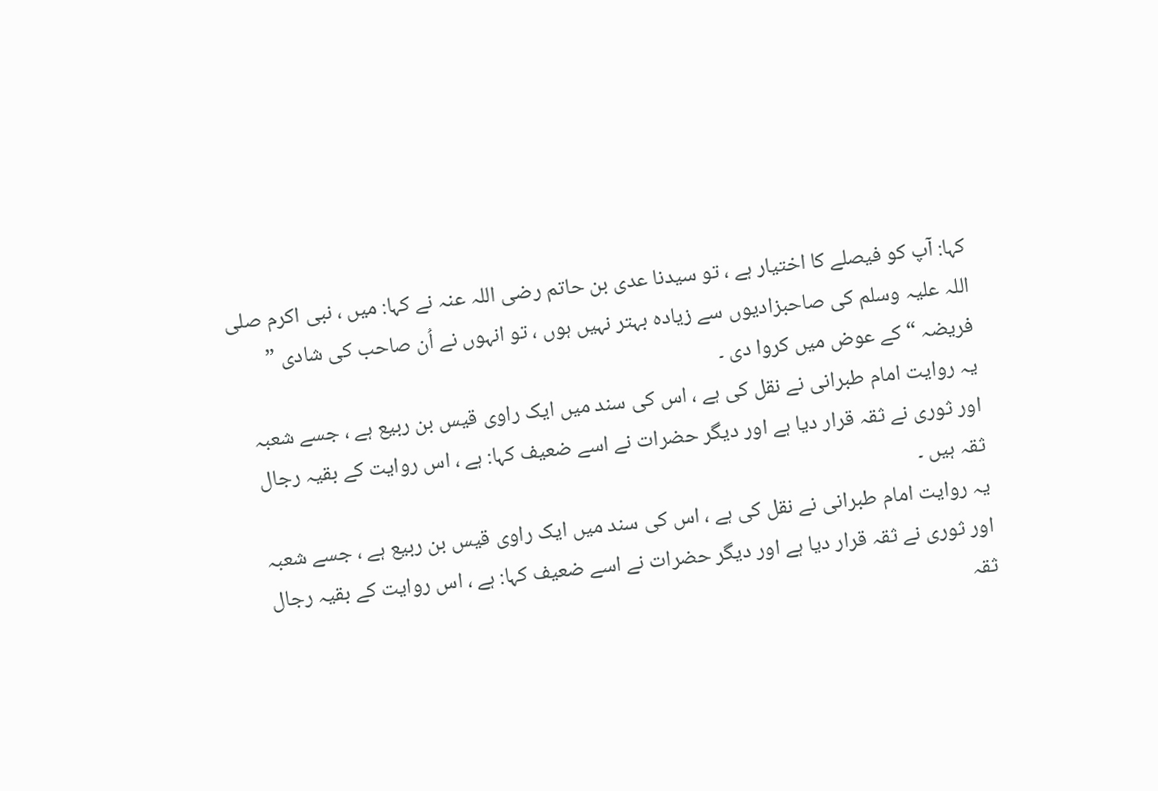کہا: آپ کو فیصلے کا اختیار ہے ، تو سیدنا عدی بن حاتم رضی اللہ عنہ نے کہا: میں ، نبی اکرم صلی اللہ علیہ وسلم کی صاحبزادیوں سے زیادہ بہتر نہیں ہوں ، تو انہوں نے اُن صاحب کی شادی ” فریضہ “ کے عوض میں کروا دی ۔
یہ روایت امام طبرانی نے نقل کی ہے ، اس کی سند میں ایک راوی قیس بن ربیع ہے ، جسے شعبہ اور ثوری نے ثقہ قرار دیا ہے اور دیگر حضرات نے اسے ضعیف کہا: ہے ، اس روایت کے بقیہ رجال ثقہ ہیں ۔
یہ روایت امام طبرانی نے نقل کی ہے ، اس کی سند میں ایک راوی قیس بن ربیع ہے ، جسے شعبہ اور ثوری نے ثقہ قرار دیا ہے اور دیگر حضرات نے اسے ضعیف کہا: ہے ، اس روایت کے بقیہ رجال ثقہ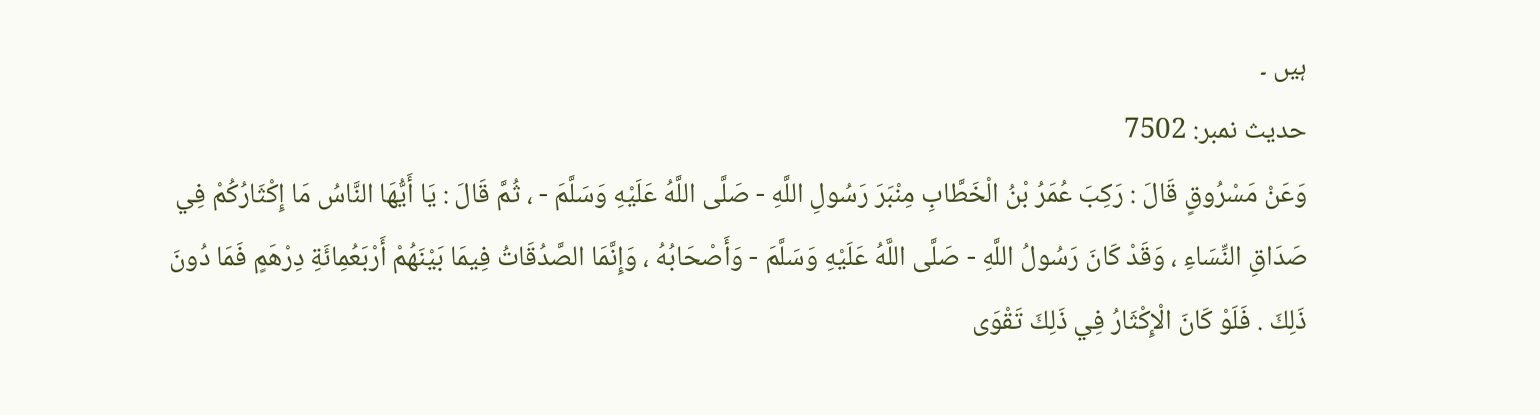ہیں ۔
حدیث نمبر: 7502
وَعَنْ مَسْرُوقٍ قَالَ : رَكِبَ عُمَرُ بْنُ الْخَطَّابِ مِنْبَرَ رَسُولِ اللَّهِ - صَلَّى اللَّهُ عَلَيْهِ وَسَلَّمَ - ، ثُمَّ قَالَ : يَا أَيُّهَا النَّاسُ مَا إِكْثَارُكُمْ فِي صَدَاقِ النِّسَاءِ ، وَقَدْ كَانَ رَسُولُ اللَّهِ - صَلَّى اللَّهُ عَلَيْهِ وَسَلَّمَ - وَأَصْحَابُهُ ، وَإِنَّمَا الصَّدُقَاتُ فِيمَا بَيْنَهُمْ أَرْبَعُمِائَةِ دِرْهَمٍ فَمَا دُونَ ذَلِكَ . فَلَوْ كَانَ الْإِكْثَارُ فِي ذَلِكَ تَقْوَى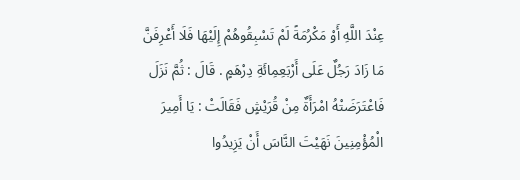عِنْدَ اللَّهِ أَوْ مَكْرُمَةً لَمْ تَسْبِقُوهُمْ إِلَيْهَا فَلَا أَعْرِفَنَّ مَا زَادَ رَجُلٌ عَلَى أَرْبَعِمِائَةِ دِرْهَمٍ . قَالَ : ثُمَّ نَزَلَ فَاعْتَرَضَتْهُ امْرَأَةٌ مِنْ قُرَيْشٍ فَقَالَتْ : يَا أَمِيرَ الْمُؤْمِنِينَ نَهَيْتَ النَّاسَ أَنْ يَزِيدُوا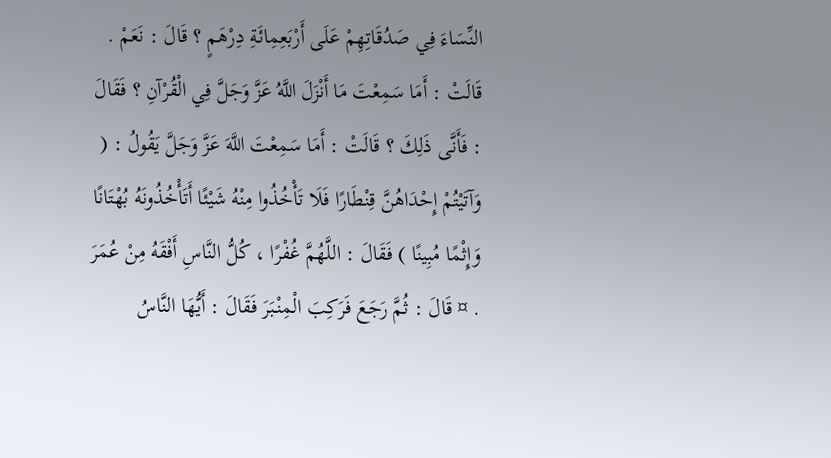النِّسَاءَ فِي صَدُقَاتِهِمْ عَلَى أَرْبَعِمِائَةِ دِرْهَمٍ ؟ قَالَ : نَعَمْ . قَالَتْ : أَمَا سَمِعْتَ مَا أَنْزَلَ اللَّهُ عَزَّ وَجَلَّ فِي الْقُرْآنِ ؟ فَقَالَ : فَأَنَّى ذَلِكَ ؟ قَالَتْ : أَمَا سَمِعْتَ اللَّهَ عَزَّ وَجَلَّ يَقُولُ : ( وَآتَيْتُمْ إِحْدَاهُنَّ قِنْطَارًا فَلَا تَأْخُذُوا مِنْهُ شَيْئًا أَتَأْخُذُونَهُ بُهْتَانًا وَإِثْمًا مُبِينًا ) فَقَالَ : اللَّهُمَّ غُفْرًا ، كُلُّ النَّاسِ أَفْقَهُ مِنْ عُمَرَ . ¤ قَالَ : ثُمَّ رَجَعَ فَرَكِبَ الْمِنْبَرَ فَقَالَ : أَيُّهَا النَّاسُ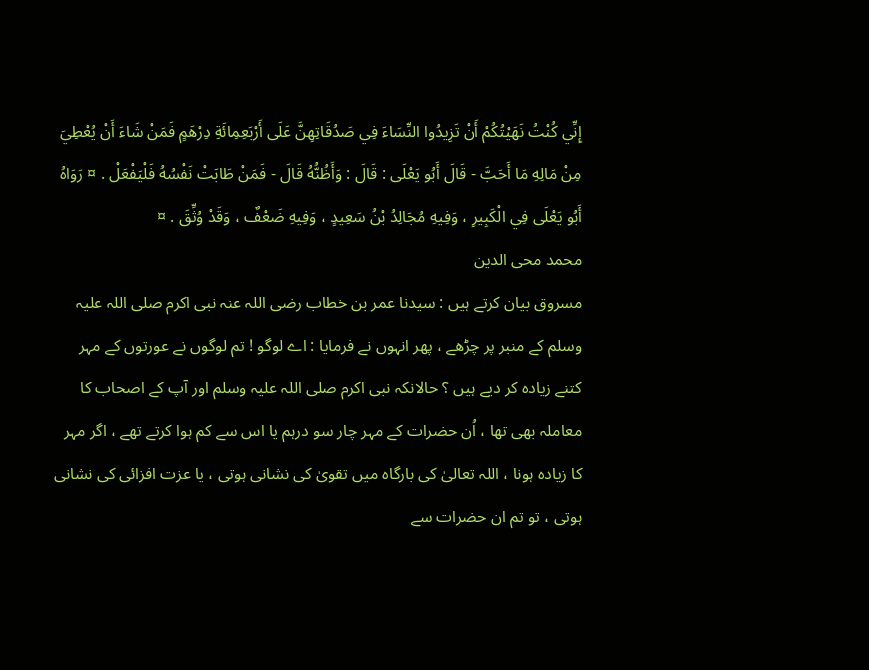إِنِّي كُنْتُ نَهَيْتُكُمْ أَنْ تَزِيدُوا النِّسَاءَ فِي صَدُقَاتِهِنَّ عَلَى أَرْبَعِمِائَةِ دِرْهَمٍ فَمَنْ شَاءَ أَنْ يُعْطِيَ مِنْ مَالِهِ مَا أَحَبَّ - قَالَ أَبُو يَعْلَى : قَالَ : وَأَظُنُّهُ قَالَ - فَمَنْ طَابَتْ نَفْسُهُ فَلْيَفْعَلْ . ¤ رَوَاهُ أَبُو يَعْلَى فِي الْكَبِيرِ ، وَفِيهِ مُجَالِدُ بْنُ سَعِيدٍ ، وَفِيهِ ضَعْفٌ ، وَقَدْ وُثِّقَ . ¤
محمد محی الدین
مسروق بیان کرتے ہیں : سیدنا عمر بن خطاب رضی اللہ عنہ نبی اکرم صلی اللہ علیہ وسلم کے منبر پر چڑھے ، پھر انہوں نے فرمایا : اے لوگو ! تم لوگوں نے عورتوں کے مہر کتنے زیادہ کر دیے ہیں ؟ حالانکہ نبی اکرم صلی اللہ علیہ وسلم اور آپ کے اصحاب کا معاملہ بھی تھا ، اُن حضرات کے مہر چار سو درہم یا اس سے کم ہوا کرتے تھے ، اگر مہر کا زیادہ ہونا ، اللہ تعالیٰ کی بارگاہ میں تقویٰ کی نشانی ہوتی ، یا عزت افزائی کی نشانی ہوتی ، تو تم ان حضرات سے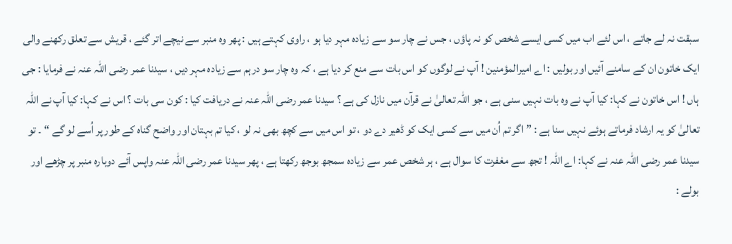سبقت نہ لے جاتے ، اس لئے اب میں کسی ایسے شخص کو نہ پاؤں ، جس نے چار سو سے زیادہ مہر دیا ہو ، راوی کہتے ہیں : پھر وہ منبر سے نیچے اتر گئے ، قریش سے تعلق رکھنے والی ایک خاتون ان کے سامنے آئیں اور بولیں : اے امیرالمؤمنین ! آپ نے لوگوں کو اس بات سے منع کر دیا ہے ، کہ وہ چار سو درہم سے زیادہ مہر دیں ، سیدنا عمر رضی اللہ عنہ نے فرمایا : جی ہاں ! اس خاتون نے کہا: کیا آپ نے وہ بات نہیں سنی ہے ، جو اللہ تعالیٰ نے قرآن میں نازل کی ہے ؟ سیدنا عمر رضی اللہ عنہ نے دریافت کیا : کون سی بات ؟ اس نے کہا: کیا آپ نے اللہ تعالیٰ کو یہ ارشاد فرماتے ہوئے نہیں سنا ہے : ” اگر تم اُن میں سے کسی ایک کو ڈھیر دے دو ، تو اس میں سے کچھ بھی نہ لو ، کیا تم بہتان اور واضح گناہ کے طور پر اُسے لو گے “ ۔ تو سیدنا عمر رضی اللہ عنہ نے کہا: اے اللہ ! تجھ سے مغفرت کا سوال ہے ، ہر شخص عمر سے زیادہ سمجھ بوجھ رکھتا ہے ، پھر سیدنا عمر رضی اللہ عنہ واپس آئے دوبارہ منبر پر چڑھے اور بولے :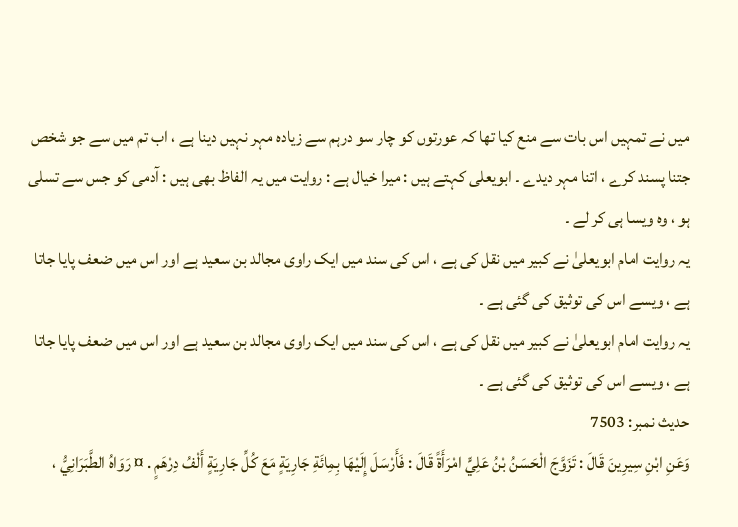میں نے تمہیں اس بات سے منع کیا تھا کہ عورتوں کو چار سو درہم سے زیادہ مہر نہیں دینا ہے ، اب تم میں سے جو شخص جتنا پسند کرے ، اتنا مہر دیدے ۔ ابویعلی کہتے ہیں : میرا خیال ہے : روایت میں یہ الفاظ بھی ہیں : آدمی کو جس سے تسلی ہو ، وہ ویسا ہی کر لے ۔
یہ روایت امام ابویعلیٰ نے کبیر میں نقل کی ہے ، اس کی سند میں ایک راوی مجالد بن سعید ہے اور اس میں ضعف پایا جاتا ہے ، ویسے اس کی توثیق کی گئی ہے ۔
یہ روایت امام ابویعلیٰ نے کبیر میں نقل کی ہے ، اس کی سند میں ایک راوی مجالد بن سعید ہے اور اس میں ضعف پایا جاتا ہے ، ویسے اس کی توثیق کی گئی ہے ۔
حدیث نمبر: 7503
وَعَنِ ابْنِ سِيرِينَ قَالَ : تَزَوَّجَ الْحَسَنُ بْنُ عَلِيٍّ امْرَأَةً قَالَ : فَأَرْسَلَ إِلَيْهَا بِمِائَةِ جَارِيَةٍ مَعَ كُلِّ جَارِيَةٍ أَلْفُ دِرْهَمٍ . ¤ رَوَاهُ الطَّبَرَانِيُّ ،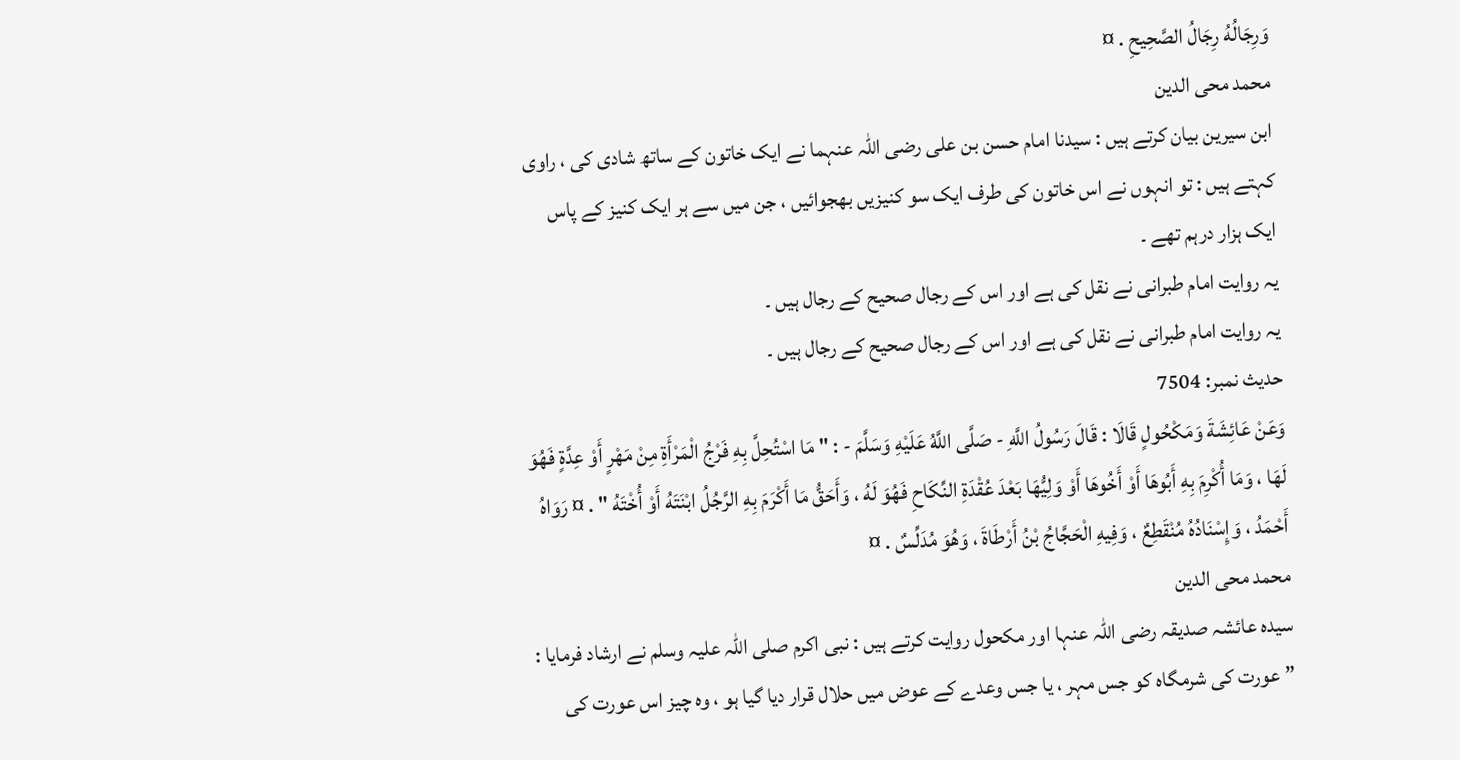وَرِجَالُهُ رِجَالُ الصَّحِيحِ . ¤
محمد محی الدین
ابن سیرین بیان کرتے ہیں : سیدنا امام حسن بن علی رضی اللہ عنہما نے ایک خاتون کے ساتھ شادی کی ، راوی کہتے ہیں : تو انہوں نے اس خاتون کی طرف ایک سو کنیزیں بھجوائیں ، جن میں سے ہر ایک کنیز کے پاس ایک ہزار درہم تھے ۔
یہ روایت امام طبرانی نے نقل کی ہے اور اس کے رجال صحیح کے رجال ہیں ۔
یہ روایت امام طبرانی نے نقل کی ہے اور اس کے رجال صحیح کے رجال ہیں ۔
حدیث نمبر: 7504
وَعَنْ عَائِشَةَ وَمَكْحُولٍ قَالَا : قَالَ رَسُولُ اللَّهِ - صَلَّى اللَّهُ عَلَيْهِ وَسَلَّمَ - : " مَا اسْتُحِلَّ بِهِ فَرْجُ الْمَرْأَةِ مِنْ مَهْرٍ أَوْ عِدَّةٍ فَهُوَ لَهَا ، وَمَا أُكْرِمَ بِهِ أَبُوهَا أَوْ أَخُوهَا أَوْ وَلِيُّهَا بَعْدَ عُقْدَةِ النِّكَاحِ فَهُوَ لَهُ ، وَأَحَقُّ مَا أَكْرَمَ بِهِ الرَّجُلُ ابْنَتَهُ أَوْ أُخْتَهُ " . ¤ رَوَاهُ أَحْمَدُ ، وَإِسْنَادُهُ مُنْقَطِعٌ ، وَفِيهِ الْحَجَّاجُ بْنُ أَرْطَاةَ ، وَهُوَ مُدَلِّسٌ . ¤
محمد محی الدین
سیدہ عائشہ صدیقہ رضی اللہ عنہا اور مکحول روایت کرتے ہیں : نبی اکرم صلی اللہ علیہ وسلم نے ارشاد فرمایا : ” عورت کی شرمگاہ کو جس مہر ، یا جس وعدے کے عوض میں حلال قرار دیا گیا ہو ، وہ چیز اس عورت کی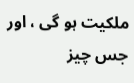ملکیت ہو گی ، اور جس چیز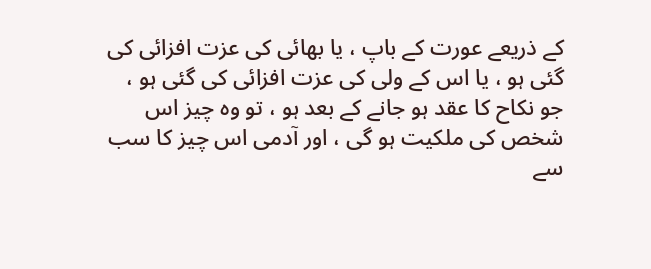کے ذریعے عورت کے باپ ، یا بھائی کی عزت افزائی کی گئی ہو ، یا اس کے ولی کی عزت افزائی کی گئی ہو ، جو نکاح کا عقد ہو جانے کے بعد ہو ، تو وہ چیز اس شخص کی ملکیت ہو گی ، اور آدمی اس چیز کا سب سے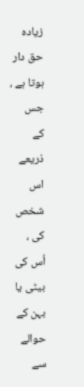زیادہ حق دار ہوتا ہے ، جس کے ذریعے اس شخص کی ، اُس کی بیٹی یا بہن کے حوالے سے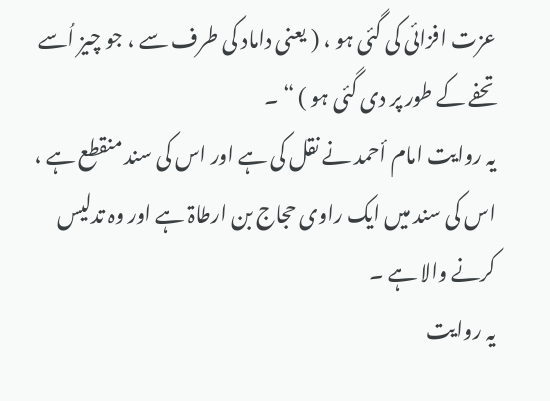عزت افزائی کی گئی ہو ، ( یعنی داماد کی طرف سے ، جو چیز اُسے تحفے کے طور پر دی گئی ہو ) “ ۔
یہ روایت امام أحمد نے نقل کی ہے اور اس کی سند منقطع ہے ، اس کی سند میں ایک راوی حجاج بن ارطاۃ ہے اور وہ تدلیس کرنے والا ہے ۔
یہ روایت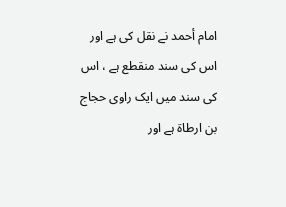امام أحمد نے نقل کی ہے اور اس کی سند منقطع ہے ، اس کی سند میں ایک راوی حجاج بن ارطاۃ ہے اور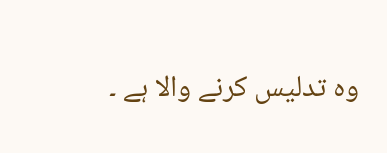وہ تدلیس کرنے والا ہے ۔